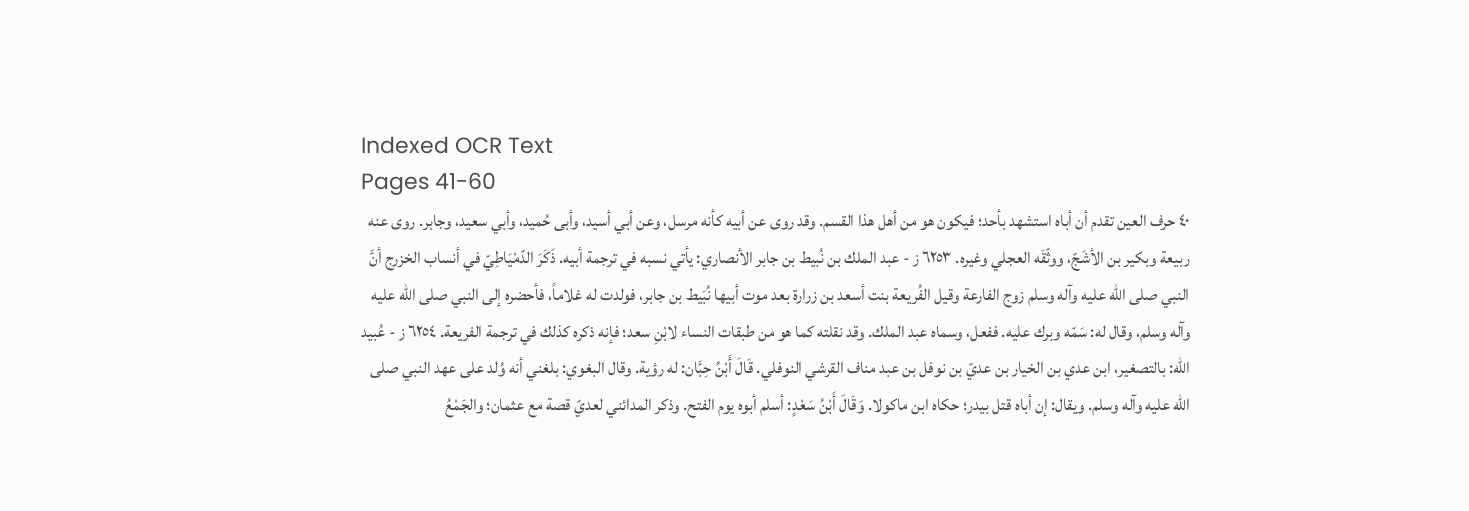Indexed OCR Text
Pages 41-60
٤٠ حرف العين تقدم أن أباه استشهد بأحد؛ فيكون هو من أهل هذا القسم. وقد روى عن أبيه كأنه مرسل، وعن أبي أسيد، وأبى حُميد، وأبي سعيد، وجابر. روى عنه ربيعة وبكير بن الأشَجّ، ووثّقَه العجلي وغيره. ٦٢٥٣ ز - عبد الملك بن نُبيط بن جابر الأنصاري: يأتي نسبه في ترجمة أبيه. ذَكَرَ الدّمْيَاطِيّ في أنساب الخزرج أنَّ النبي صلى الله عليه وآله وسلم زوج الفارعة وقيل الفُريعة بنت أسعد بن زرارة بعد موت أبيها نُبَيط بن جابر، فولدت له غلاماً، فأحضره إلى النبي صلى الله عليه وآله وسلم، وقال له: سَمّه وبرك عليه. ففعل، وسماه عبد الملك. وقد نقلته كما هو من طبقات النساء لابْنِ سعد؛ فإنه ذكره كذلك في ترجمة الفريعة. ٦٢٥٤ ز - عُبيد الله: بالتصغير، ابن عدي بن الخيار بن عديّ بن نوفل بن عبد مناف القرشي النوفلي. قَالَ أَبْنُ حِبَّان: له رؤية. وقال البغوي: بلغني أنه وُلد على عهد النبي صلى الله عليه وآله وسلم. ويقال: إن أباه قتل بيدر؛ حكاه ابن ماكولا. وَقَالَ أَبْنُ سَعْدٍ: أسلم أبوه يوم الفتح. وذكر المدائني لعديّ قصة مع عثمان؛ والجَمْعُ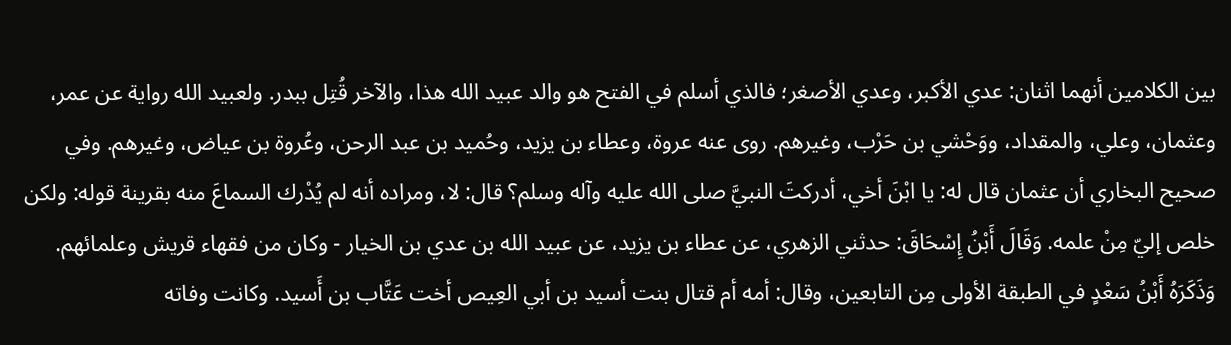بين الكلامين أنهما اثنان: عدي الأكبر، وعدي الأصغر؛ فالذي أسلم في الفتح هو والد عبيد الله هذا، والآخر قُتِل ببدر. ولعبيد الله رواية عن عمر، وعثمان، وعلي، والمقداد، ووَحْشي بن حَرْب، وغيرهم. روى عنه عروة، وعطاء بن يزيد، وحُميد بن عبد الرحن، وعُروة بن عياض، وغيرهم. وفي صحيح البخاري أن عثمان قال له: يا ابْنَ أخي، أدركتَ النبيَّ صلى الله عليه وآله وسلم؟ قال: لا، ومراده أنه لم يُدْرك السماعَ منه بقرينة قوله: ولكن خلص إليّ مِنْ علمه. وَقَالَ أَبْنُ إِسْحَاقَ: حدثني الزهري، عن عطاء بن يزيد، عن عبيد الله بن عدي بن الخيار - وكان من فقهاء قريش وعلمائهم. وَذَكَرَهُ أَبْنُ سَعْدٍ في الطبقة الأولى مِن التابعين، وقال: أمه أم قتال بنت أسيد بن أبي العِيص أخت عَتَّاب بن أَسید. وكانت وفاته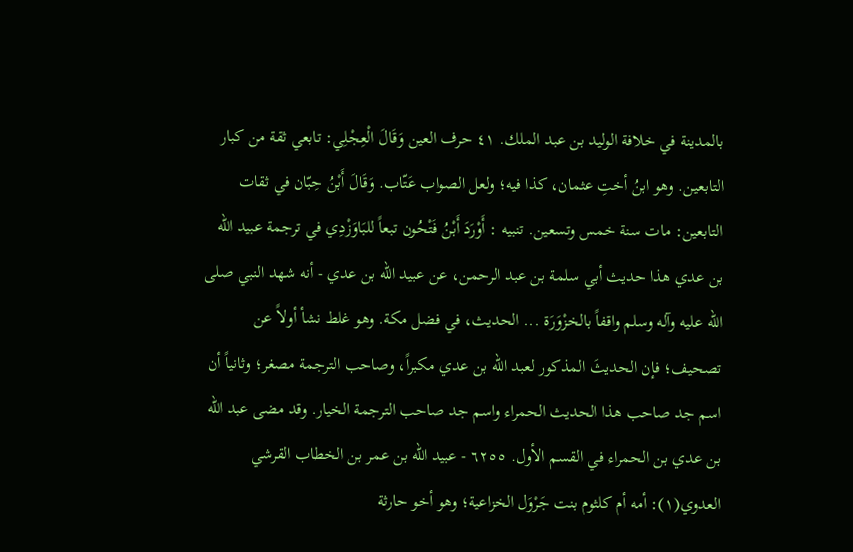بالمدينة في خلافة الوليد بن عبد الملك. ٤١ حرف العين وَقَالَ الْعِجْلِي: تابعي ثقة من كبار التابعين. وهو ابنُ أختِ عثمان، كذا فيه؛ ولعل الصواب عَتّاب. وَقَالَ أَبْنُ حِبّان في ثقات التابعين: مات سنة خمس وتسعين. تنبيه : أَوْرَدَ أَبْنُ فَتْحُون تبعاً للبَاوَزْدِي في ترجمة عبيد الله بن عدي هذا حديث أبي سلمة بن عبد الرحمن، عن عبيد الله بن عدي - أنه شهد النبي صلى الله عليه وآله وسلم واقفاً بالخزْوَرَة ... الحديث، في فضل مكة. وهو غلط نشأ أولاً عن تصحيف؛ فإن الحديثَ المذكور لعبد الله بن عدي مكبراً، وصاحب الترجمة مصغر؛ وثانياً أن اسم جد صاحب هذا الحديث الحمراء واسم جد صاحب الترجمة الخيار. وقد مضى عبد الله بن عدي بن الحمراء في القسم الأول. ٦٢٥٥ - عبيد الله بن عمر بن الخطاب القرشي العدوي(١): أمه أم كلثوم بنت جَرْوَل الخزاعية؛ وهو أخو حارثة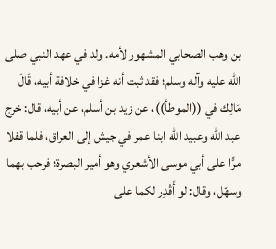بن وهب الصحابي المشهور لأمه. ولد في عهد النبي صلى الله عليه وآله وسلم؛ فقد ثبت أنه غزا في خلافة أبيه، قَالَ مَالِك في ((الموطأ))، عن زيد بن أسلم، عن أبيه، قال: خرج عبد الله وعبيد الله ابنا عمر في جيش إلى العراق، فلما قفلا مرًّا على أبي موسى الأشعري وهو أمير البصرة؛ فرحب بهما وسهّل، وقال: لو أَقْدِر لكما على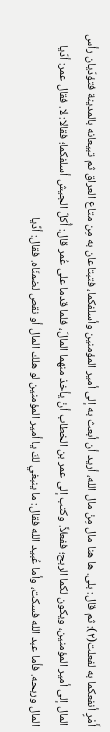أَمْرٍ أنفعكما به لفعلت(٢): ثم قال: بلى. ها هنا مال مِنْ مال الله، أريد أن أبعث به إلى أمير المؤمنين وأسلفكما، فتبتاعان به مِن متاع العراق ثم تبيعانه بالمدينة فتؤدّيان رأس المال إلى أمير المؤمنين، ويكون لكما الربح؛ ففعلاً. وكتب إلى عمر بن الخطاب أنْ يأخذ منهما المالَ، فلما قدما على عُمر قال: أُكلّ الجيش أسلفكما؛ فقالا: لا. فقال عمر: أدّیا المال وربحه. فأما عبد الله فسكت، وأما عُبيد الله فقال: ما ينبغي لكَ يا أمير المؤمنين لو هلك المال أو نقص لضمنّاه. فقال: أدِّيا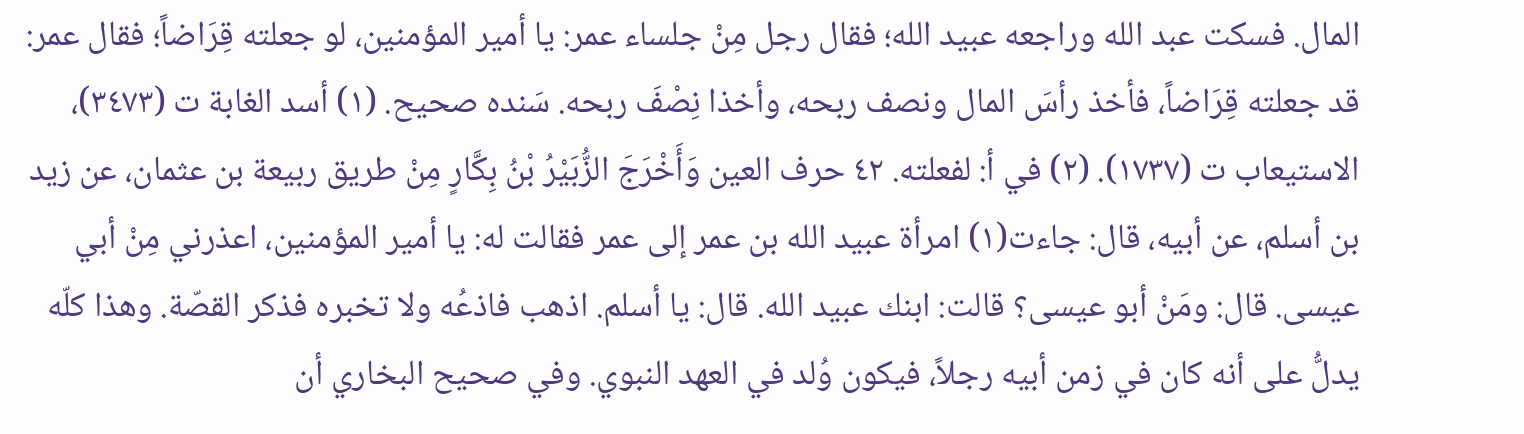المال. فسكت عبد الله وراجعه عبيد الله؛ فقال رجل مِنْ جلساء عمر: يا أمير المؤمنين، لو جعلته قِرَاضاً؛ فقال عمر: قد جعلته قِرَاضاً، فأخذ رأسَ المال ونصف ربحه، وأخذا نِصْفَ ربحه. سَنده صحيح. (١) أسد الغابة ت (٣٤٧٣)، الاستيعاب ت (١٧٣٧). (٢) في أ: لفعلته. ٤٢ حرف العين وَأَخْرَجَ الزُّبَيْرُ بْنُ بِكَّارٍ مِنْ طريق ربيعة بن عثمان، عن زيد بن أسلم، عن أبيه، قال: جاءت(١) امرأة عبيد الله بن عمر إلى عمر فقالت له: يا أمير المؤمنين، اعذرني مِنْ أبي عيسى. قال: ومَنْ أبو عيسى؟ قالت: ابنك عبيد الله. قال: يا أسلم. اذهب فاذعُه ولا تخبره فذكر القصّة. وهذا كلّه يدلُّ على أنه كان في زمن أبيه رجلاً، فيكون وُلد في العهد النبوي. وفي صحيح البخاري أن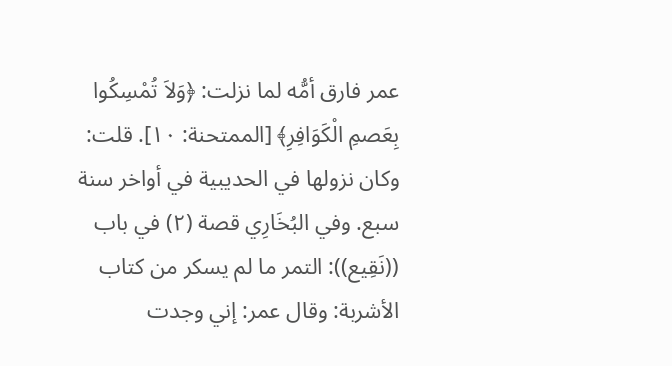عمر فارق أمُّه لما نزلت: ﴿وَلاَ تُمْسِكُوا بِعَصمِ الْكَوَافِرِ﴾ [الممتحنة: ١٠]. قلت: وكان نزولها في الحديبية في أواخر سنة سبع. وفي البُخَارِي قصة (٢) في باب ((نَقِيع)): التمر ما لم يسكر من كتاب الأشربة: وقال عمر: إني وجدت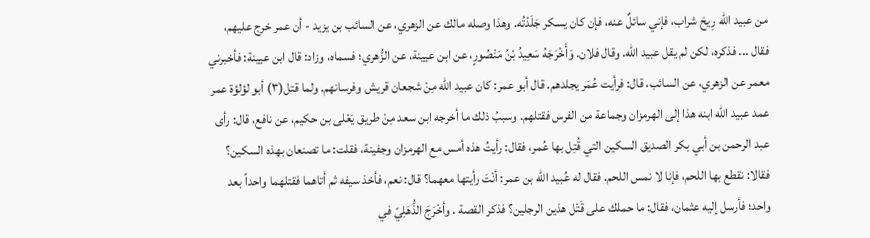من عبيد الله رِيحَ شراب، فإني سائلٌ عنه، فإن كان يسكر جَلَدْتُه. وهذا وصله مالك عن الزهري، عن السائب بن يزيد - أن عمر خرج عليهم، فقال ... فذكره، لكن لم یقل عبيد الله. وقال فلان. وَأَخْرَجَهُ سَعِيدُ بْنُ مَنْصُورٍ، عن ابن عيينة، عن الزُّهري؛ فسماه، وزاد: قال ابن عيينة: فأخبرني معمر عن الزهري، عن السائب، قال: فرأيت عُمَر يجلدهم. قال أبو عمر: كان عبيد الله مِنْ شجعان قريش وفرسانهم. ولما قتل(٣) أبو لؤلؤة عمر عمد عبيد الله ابنه هذا إلى الهرمزان وجماعة من الفرس فقتلهم. وسببُ ذلك ما أخرجه ابن سعد مِنْ طريق يَعْلى بن حكيم، عن نافع، قال: رأى عبد الرحمن بن أبي بكر الصديق السكين التي قُتِل بها عُمر، فقال: رأيتُ هذه أمس مع الهرمزان وجفينة، فقلت: ما تصنعان بهذه السكين؟ فقالا: نقطع بها اللحم، فإنا لا نمس اللحم. فقال له عُبيد الله بن عمر: أنْتَ رأيتها معهما؟ قال: نعم، فأخذ سيفه ثم أتاهما فقتلهما واحداً بعد واحد؛ فأرسل إليه عثمان، فقال: ما حملك على قَتْل هذين الرجلين؟ فذكر القصة . وأخْرَجَ الذُّهَلِيّ في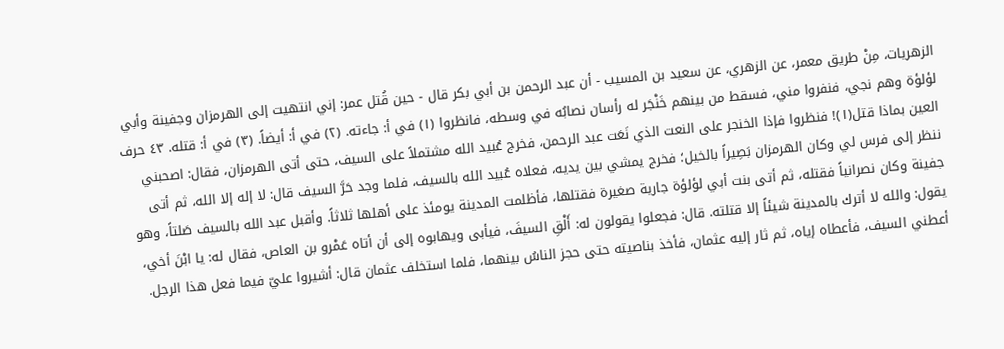الزهريات، مِنْ طريق معمر، عن الزهري، عن سعيد بن المسيب - أن عبد الرحمن بن أبي بكر قال - حين قُتل عمر: إني انتهيت إلى الهرمزان وجفينة وأبي لؤلؤة وهم نجي، فنفروا مني، فسقط من بينهم خَنْجَر له رأسان نصابُه في وسطه، فانظروا (١) في أ: جاءته. (٢) في أ: أيضاً. (٣) في أ: قتله. ٤٣ حرف العين بماذا قتل(١)! فنظروا فإذا الخنجر على النعت الذي نَعَت عبد الرحمن، فخرج عُبيد الله مشتملاً على السيف، حتى أتى الهرمزان، فقال: اصحبني ننظر إلى فرس لي وكان الهرمزان بَصِيراً بالخيل؛ فخرج يمشي بين يديه، فعلاه عُبيد الله بالسيف، فلما وجد حَرَّ السيف قال: لا إله إلا الله، ثم أتى جفينة وكان نصرانياً فقتله، ثم أتى بنت أبي لؤلؤة جارية صغيرة فقتلها، فأظلمت المدينة يومئذ على أهلها ثلاثاً. وأقبل عبد الله بالسيف صَلتاً، وهو يقول: والله لا أترك بالمدينة شيئاً إلا قتلته. قال: فجعلوا يقولون له: أَلْقِ السيفَ، فيأبى ويهابوه إلى أن أتاه عَمْرو بن العاص، فقال له: يا ابْنَ أخي، أعطني السيف، فأعطاه إياه، ثم ثار إليه عثمان، فأخذ بناصيته حتى حجز الناسُ بينهما، فلما استخلف عثمان قال: أشيروا عليّ فيما فعل هذا الرجل.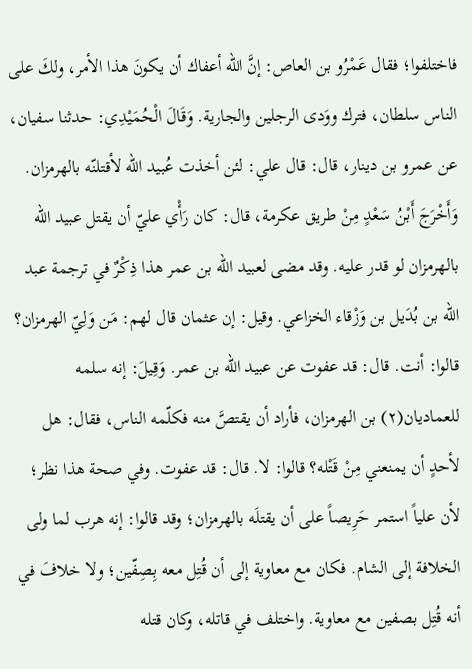فاختلفوا؛ فقال عَمْرُو بن العاص: إنَّ الله أعفاك أن يكونَ هذا الأمر، ولكَ على الناس سلطان، فترك ووَدى الرجلين والجارية. وَقَالَ الْحُمَيْدِي: حدثنا سفيان، عن عمرو بن دينار، قال: قال علي: لئن أخذت عُبيد الله لأقتلنّه بالهرمزان. وَأَخْرَجَ أَبْنُ سَعْدٍ مِنْ طريق عكرمة، قال: كان رَأْي عليّ أن يقتل عبيد الله بالهرمزان لو قدر عليه. وقد مضى لعبيد الله بن عمر هذا ذِكْرٌ في ترجمة عبد الله بن بُدَيل بن وَزْقاء الخزاعي. وقيل: إن عثمان قال لهم: مَن وَلِيّ الهرمزان؟ قالوا: أنت. قال: قد عفوت عن عبيد الله بن عمر. وَقِيلَ: إنه سلمه للعماديان(٢) بن الهرمزان، فأراد أن يقتصَّ منه فكلّمه الناس، فقال: هل لأحدٍ أن يمنعني مِنْ قَتْله؟ قالوا: لا. قال: قد عفوت. وفي صحة هذا نظر؛ لأن علياً استمر حَرِيصاً على أن يقتلَه بالهرمزان؛ وقد قالوا: إنه هرب لما ولى الخلافة إلى الشام. فكان مع معاوية إلى أن قُتِل معه بِصِفّين؛ ولا خلافَ في أنه قُتِل بصفين مع معاوية. واختلف في قاتله، وکان قتله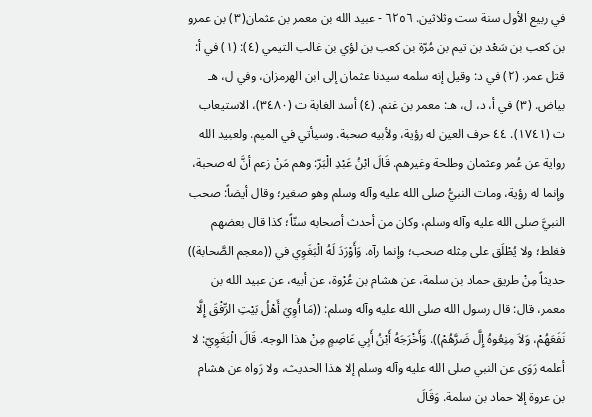في ربيع الأول سنة ست وثلاثين. ٦٢٥٦ - عبيد الله بن معمر بن عثمان(٣) بن عمرو بن كعب بن سَعْد بن تيم بن مُرّة بن كعب بن لؤي بن غالب التيمي (٤): (١) في أ: قتل عمر. (٢) في د: وقيل إنه سلمه سيدنا عثمان إلى ابن الهرمزان، وفي ل، هـ بياض. (٣) في أ، د، ل، هـ: معمر بن غنم. (٤) أسد الغابة ت (٣٤٨٠)، الاستيعاب ت (١٧٤١). ٤٤ حرف العين له رؤية، ولأبيه صحبة. وسيأتي في الميم. ولعبيد الله رواية عن عُمر وعثمان وطلحة وغيرهم. قَالَ ابْنُ عَبْدِ الْبَرّ: وهم مَنْ زعم أنَّ له صحبة، وإنما له رؤية، ومات النبيُّ صلى الله عليه وآله وسلم وهو صغير؛ وقال أيضاً: صحب النبيَّ صلى الله عليه وآله وسلم، وكان من أحدث أصحابه سنّاً؛ كذا قال بعضهم فغلط؛ ولا يُطْلَق على مِثله صحب؛ وإنما رآه. وَأَوْرَدَ لَهُ الْبَغَوِي في ((معجم الصَّحابة)) حديثاً مِنْ طريق حماد بن سلمة، عن هشام بن عُرْوة، عن أبيه، عن عبيد الله بن معمر، قال: قال رسول الله صلى الله عليه وآله وسلم: ((مَا أُوِيَ أَهْلُ بَيْتِ الرِّفْقَ إِلَّا نَفَعَهُمْ، وَلاَ مِنِعُوهُ إِلَّ ضَرَّهُمْ)). وَأَخْرَجَهُ أَبْنُ أَبِي عَاصِمٍ مِنْ هذا الوجه. قَالَ الْبَغَوِيّ: لا أعلمه رَوَى عن النبي صلى الله عليه وآله وسلم إلا هذا الحديث، ولا رَواه عن هشام بن عروة إلا حماد بن سلمة. وَقَالَ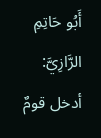أَبُو حَاتِمِ الرَّازِيَّ: أدخل قومٌ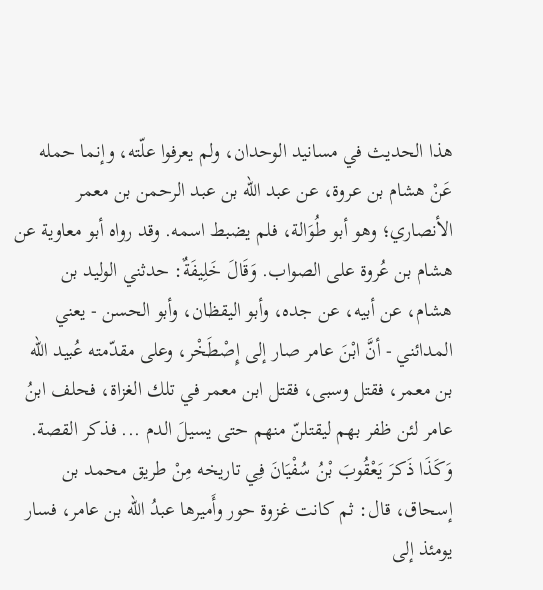هذا الحديث في مسانيد الوحدان، ولم يعرفوا علّته، وإنما حمله عَنْ هشام بن عروة، عن عبد الله بن عبد الرحمن بن معمر الأنصاري؛ وهو أبو طُوَالة، فلم يضبط اسمه. وقد رواه أبو معاوية عن هشام بن عُروة على الصواب. وَقَالَ خَلِيفَةٌ: حدثني الوليد بن هشام، عن أبيه، عن جده، وأبو اليقظان، وأبو الحسن - يعني المدائني - أنَّ ابْنَ عامر صار إلى إِصْطَخْر، وعلى مقدّمته عُبيد الله بن معمر، فقتل وسبى، فقتل ابن معمر في تلك الغزاة، فحلف ابنُ عامر لئن ظفر بهم ليقتلنّ منهم حتى يسيلَ الدم ... فذكر القصة. وَكَذَا ذَكرَ يَعْقُوبَ بْنُ سُفْيَانَ فِي تاريخه مِنْ طريق محمد بن إسحاق، قال: ثم كانت غزوة حور وأَميرها عبدُ الله بن عامر، فسار يومئذ إلى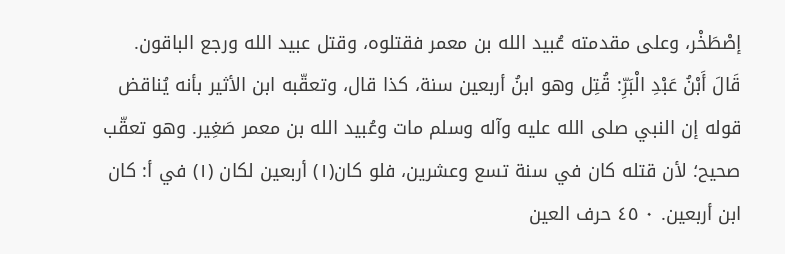إصْطَخْر، وعلى مقدمته عُبيد الله بن معمر فقتلوه، وقتل عبيد الله ورجع الباقون. قَالَ أَبْنُ عَبْدِ الْبَرِّ: قُتِل وهو ابنُ أربعين سنة، کذا قال، وتعقّبه ابن الأثير بأنه يُناقض قوله إن النبي صلى الله عليه وآله وسلم مات وعُبيد الله بن معمر صَغِير. وهو تعقّب صحيح؛ لأن قتله كان في سنة تسع وعشرين، فلو كان(١) أربعين لكان (١) في أ: كان ابن أربعين. ٠ ٤٥ حرف العين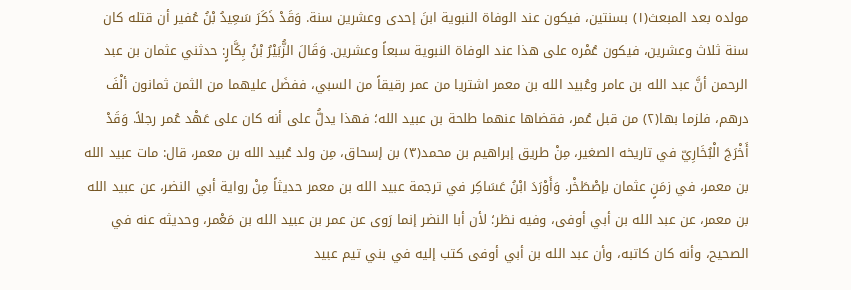مولده بعد المبعث(١) بسنتين، فيكون عند الوفاة النبوية ابنَ إحدى وعشرين سنة. وَقَدْ ذَكَرَ سَعِيدُ بْنُ عُفير أن قتله كان سنة ثلاث وعشرين، فيكون عُمْره على هذا عند الوفاة النبوية سبعاً وعشرين. وَقَالَ الزُّبَيْرُ بْنُ بِكَّارٍ: حدثني عثمان بن عبد الرحمن أنَّ عبد الله بن عامر وعُبيد الله بن معمر اشتريا من عمر رقيقاً من السبي، ففضَل عليهما من الثمن ثمانون ألْفَ درهم، فلزما بها(٢) من قبل عُمر، فقضاها عنهما طلحة بن عبيد الله؛ فهذا يدلُّ على أنه كان على عَهْد عُمر رجلاً. وَقَدْ أَخْرَجَ الْبُخَارِيّ في تاريخه الصغير، مِنْ طريق إبراهيم بن محمد(٣) بن إسحاق، مِن ولد عُبيد الله بن معمر، قال: مات عبيد الله بن معمر، في زمَنٍ عثمان بإصْطَخْر. وَأَوْرَدَ ابْنُ عَسَاكِر في ترجمة عبيد الله بن معمر حديثاً مِنْ رواية أبي النضر، عن عبيد الله بن معمر، عن عبد الله بن أبي أوفى، وفيه نظر؛ لأن أبا النضر إنما رَوى عن عمر بن عبيد الله بن مَعْمر، وحديثه عنه في الصحيح، وأنه كان كاتبه، وأن عبد الله بن أبي أوفى كتب إليه في بني تيم عبيد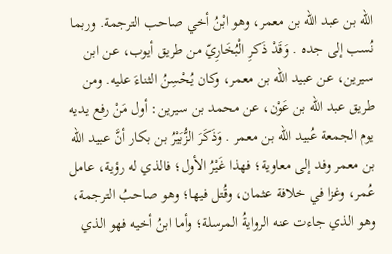الله بن عبد الله بن معمر، وهو ابْنُ أخي صاحب الترجمة. وربما نُسب إلى جده . وَقَدْ ذَكرِ الْبُخَارِيّ من طريق أيوب، عن ابن سيرين، عن عبيد الله بن معمر، وكان يُحْسِنُ الثناءَ عليه. ومن طريق عبد الله بن عَوْن، عن محمد بن سيرين: أول مَنْ رفع يديه يوم الجمعة عُبيد الله بن معمر . وَذَكَرَ الزُّبَيْرُ بن بكار أنَّ عبيد الله بن معمر وفد إلى معاوية؛ فهذا غَيْرُ الأول؛ فالذي له رؤية، عامل عُمر، وغزا في خلافة عثمان، وقُتل فيها؛ وهو صاحبُ الترجمة، وهو الذي جاءت عنه الروايةُ المرسلة؛ وأما ابنُ أخيه فهو الذي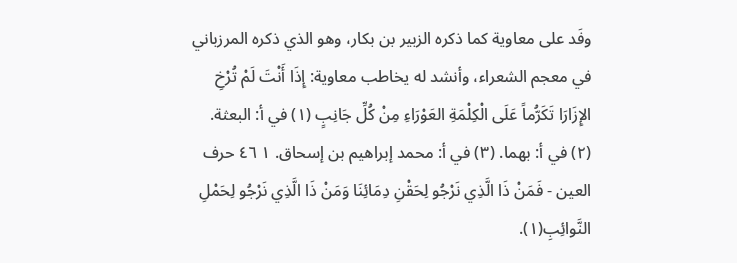وفَد على معاوية كما ذكره الزبير بن بكار، وهو الذي ذكره المرزباني في معجم الشعراء، وأنشد له يخاطب معاوية: إِذَا أَنْتَ لَمْ تُرْخِ الإِزَارَا تَكَرُّماً عَلَى الْكِلْمَةِ العَوْرَاءِ مِنْ كُلِّ جَانِبٍ (١) في أ: البعثة. (٢) في أ: بهما. (٣) في أ: محمد إبراهيم بن إسحاق. ١ ٤٦ حرف العين - فَمَنْ ذَا الَّذِي نَرْجُو لِحَقْنِ دِمَائِنَا وَمَنْ ذَا الَّذِي نَرْجُو لِحَمْلِ النَّوائِبِ(١).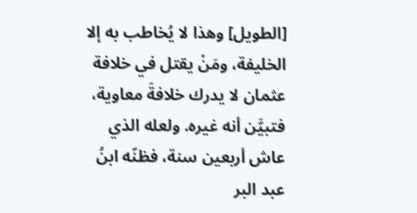[الطويل] وهذا لا يُخاطب به إلا الخليفة، ومَنْ يقتل في خلافة عثمان لا يدرك خلافةَ معاوية، فتبيَّن أنه غيره. ولعله الذي عاش أربعين سنة، فظنّه ابنُ عبد البر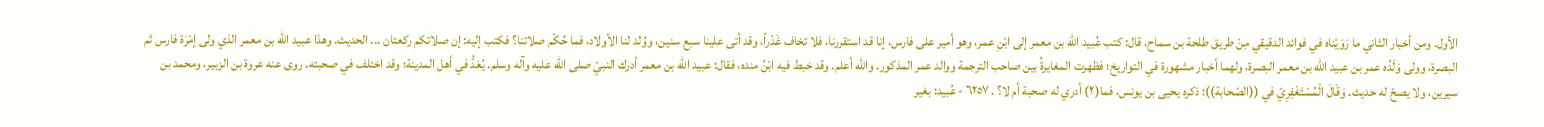الأول. ومن أخبار الثاني ما رَوَيْناه في فوائد الدقيقي مِنْ طريق طلحة بن سماح، قال: كتب عُبيد الله بن معمر إلى ابْنِ عمر، وهو أمير على فارس، إنا قد استقررنا، فلا تخاف غَدْراً، وقد أتى علينا سبع سنين، ووُلد لنا الأولاد، فما حُكْم صلاتنا؟ فكتب إليه: إن صلاتكم ركعتان ... الحديث. وهذا عبيد الله بن معمر الذي ولى إمْرَة فارس ثم البصرة، وولى وَلَدُه عمر بن عبيد الله بن معمر البصرة، ولهما أخبار مشهورة في التواريخ؛ فظهرت المغايرةُ بين صاحب الترجمة ووالد عمر المذكور. والله أعلم. وقد خبط فيه ابْنُ منده، فقال: عبيد الله بن معمر أدرك النبيّ صلى الله عليه وآله وسلم. يُعَدُّ في أهل المدينة؛ وقد اختلف في صحبته. روی عنه عروة بن الزبير، ومحمد بن سیرین، ولا یصحّ له حدیث. وَقَالَ الْمُسْتَغْفِرِيّ في ((الصّحابة)): ذكره يحيى بن يونس، فما(٢) أدري له صحبة أم لا؟ . ٦٢٥٧ - عُبيد: بغير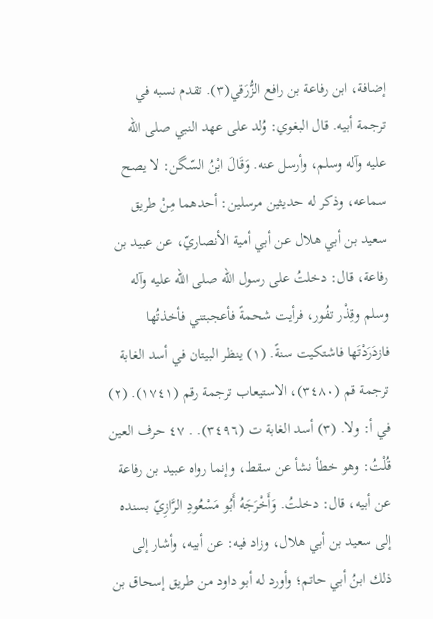إضافة، ابن رفاعة بن رافع الزُّرَقي(٣). تقدم نسبه في ترجمة أبيه. قال البغوي: وُلد على عهد النبي صلى الله عليه وآله وسلم، وأرسل عنه. وَقَالَ ابْنُ السّگن: لا یصح سماعه، وذکر له حدیثین مرسلین: أحدهما مِنْ طريق سعيد بن أبي هلال عن أبي أمية الأنصاريّ، عن عبيد بن رفاعة، قال: دخلتُ على رسول الله صلى الله عليه وآله وسلم وقِذْر تفُور، فرأيت شحمةً فأعجبتني فأخذتُها فازدَرَدْتَها فاشتکیت سنةً. (١) ينظر البيتان في أسد الغابة ترجمة قم (٣٤٨٠)، الاستيعاب ترجمة رقم (١٧٤١). (٢) في أ: ولا. (٣) أسد الغابة ت (٣٤٩٦). . ٤٧ حرف العين قُلْتُ: وهو خطأ نشأ عن سقط، وإنما رواه عبيد بن رفاعة عن أبيه، قال: دخلتُ. وَأَخْرَجَهُ أَبُو مَسْعُودِ الرَّازِيّ بسنده إلى سعيد بن أبي هلال، وزاد فيه: عن أبيه، وأشار إلى ذلك ابنُ أبي حاتم؛ وأورد له أبو داود من طريق إسحاق بن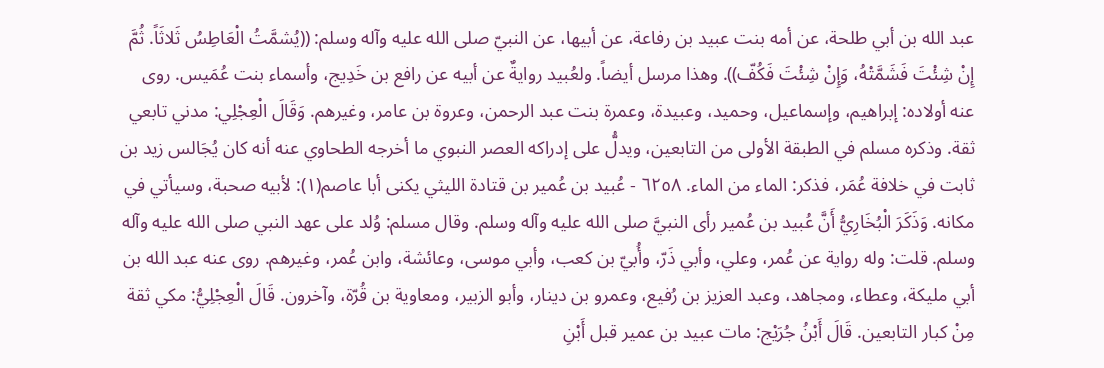عبد الله بن أبي طلحة، عن أمه بنت عبيد بن رفاعة، عن أبيها، عن النبيّ صلى الله عليه وآله وسلم: ((يُشمَّتُ الْعَاطِسُ ثَلاثَاً. ثُمَّ إِنْ شِئْتَ فَشَمَّتْهُ، وَإِنْ شِئْتَ فَكُفّ)). وهذا مرسل أيضاً. ولعُبيد روايةٌ عن أبيه عن رافع بن خَدِيج، وأسماء بنت عُمَيس. روى عنه أولاده: إبراهيم، وإسماعيل، وحميد، وعبيدة، وعمرة بنت عبد الرحمن، وعروة بن عامر، وغيرهم. وَقَالَ الْعِجْلِي: مدني تابعي ثقة. وذكره مسلم في الطبقة الأولى من التابعين، ويدلُّ على إدراكه العصر النبوي ما أخرجه الطحاوي عنه أنه كان يُجَالس زيد بن ثابت في خلافة عُمَر، فذكر: الماء من الماء. ٦٢٥٨ - عُبيد بن عُمير بن قتادة الليثي يكنى أبا عاصم(١): لأبيه صحبة، وسيأتي في مكانه. وَذَكَرَ الْبُخَارِيُّ أَنَّ عُبيد بن عُمير رأى النبيَّ صلى الله عليه وآله وسلم. وقال مسلم: وُلد على عهد النبي صلى الله عليه وآله وسلم. قلت: وله رواية عن عُمر، وعلي، وأبي ذَرّ، وأُبيّ بن كعب، وأبي موسى، وعائشة، وابن عُمر، وغيرهم. روى عنه عبد الله بن أبي مليكة، وعطاء، ومجاهد، وعبد العزيز بن رُفيع، وعمرو بن دينار، وأبو الزبير، ومعاوية بن قُرّة، وآخرون. قَالَ الْعِجْلِيُّ: مکي ثقة مِنْ کبار التابعین. قَالَ أَبْنُ جُرَيْج: مات عبيد بن عمير قبل أَبْنِ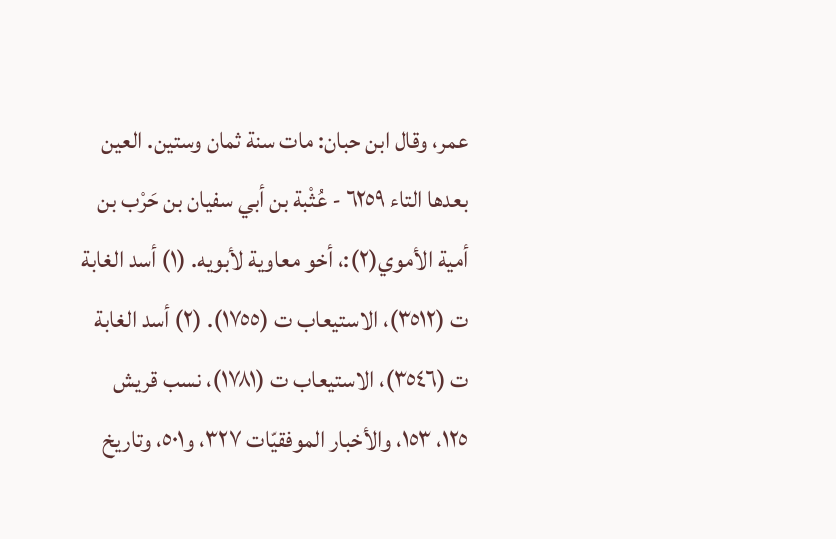عمر، وقال ابن حبان: مات سنة ثمان وستين. العين بعدها التاء ٦٢٥٩ - عُثْبة بن أبي سفيان بن حَرْب بن أمية الأموي(٢):، أخو معاوية لأبويه. (١) أسد الغابة ت (٣٥١٢)، الاستيعاب ت (١٧٥٥). (٢) أسد الغابة ت (٣٥٤٦)، الاستيعاب ت (١٧٨١)، نسب قريش ١٢٥، ١٥٣، والأخبار الموفقيّات ٣٢٧، و٥٠١، وتاريخ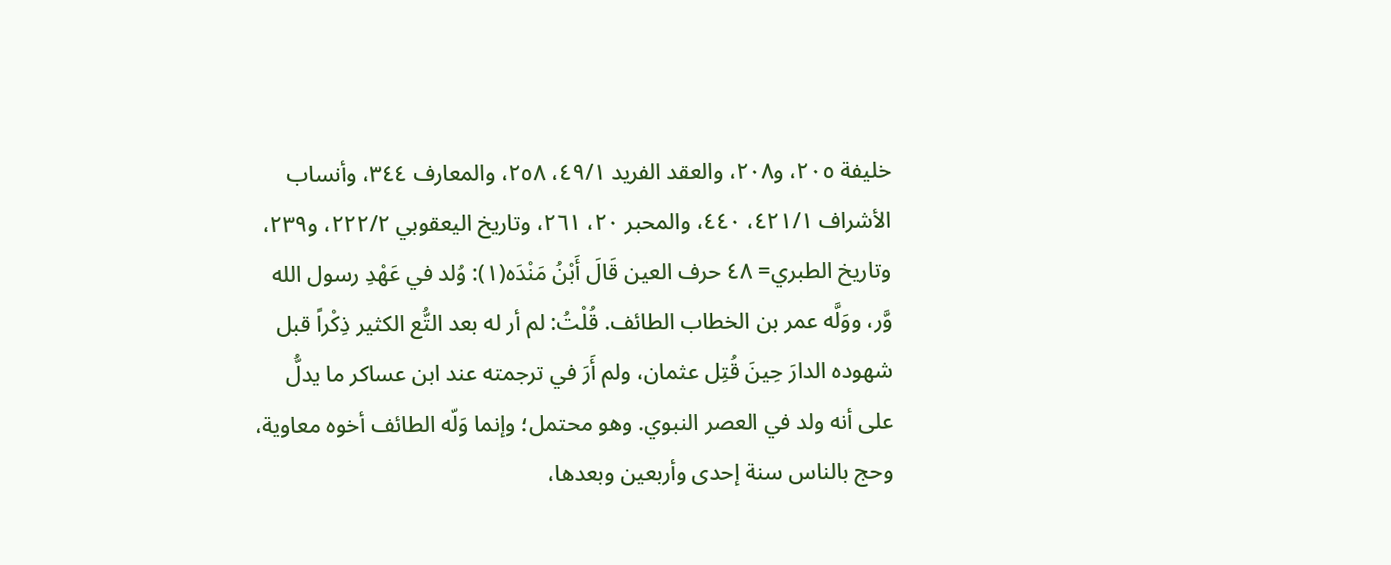خليفة ٢٠٥، و٢٠٨، والعقد الفريد ٤٩/١، ٢٥٨، والمعارف ٣٤٤، وأنساب الأشراف ٤٢١/١، ٤٤٠، والمحبر ٢٠، ٢٦١، وتاريخ اليعقوبي ٢٢٢/٢، و٢٣٩، وتاريخ الطبري= ٤٨ حرف العين قَالَ أَبْنُ مَنْدَه(١): وُلد في عَهْدِ رسول الله وَّر، ووَلَّه عمر بن الخطاب الطائف. قُلْتُ: لم أر له بعد التُّع الكثير ذِكْراً قبل شهوده الدارَ حِينَ قُتِل عثمان، ولم أَرَ في ترجمته عند ابن عساكر ما يدلُّ على أنه ولد في العصر النبوي. وهو محتمل؛ وإنما وَلّه الطائف أخوه معاوية، وحج بالناس سنة إحدى وأربعين وبعدها،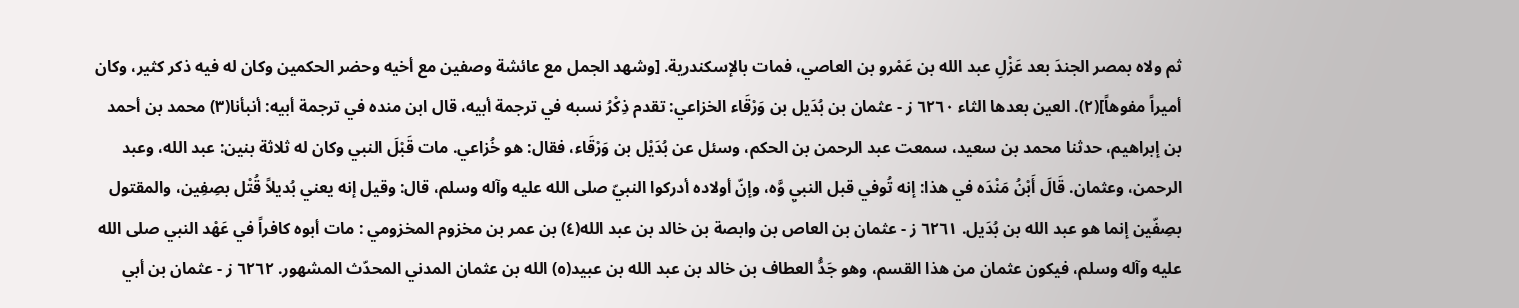ثم ولاه بمصر الجندَ بعد عَزْلِ عبد الله بن عَمْرو بن العاصي، فمات بالإسكندرية. [وشهد الجمل مع عائشة وصفين مع أخيه وحضر الحكمين وكان له فيه ذكر كثير، وكان أميراً مفوهاً](٢). العين بعدها الثاء ٦٢٦٠ ز - عثمان بن بُدَيل بن وَرْقَاء الخزاعي: تقدم ذِكْرُ نسبه في ترجمة أبيه، قال ابن منده في ترجمة أبيه: أنبأنا(٣) محمد بن أحمد بن إبراهيم، حدثنا محمد بن سعيد، سمعت عبد الرحمن بن الحكم، وسئل عن بُدَيْل بن وَرْقَاء، فقال: هو خُزاعي. مات قَبْلَ النبي وكان له ثلاثة بنين: عبد الله، وعبد الرحمن، وعثمان. قَالَ أَبْنُ مَنْدَه في هذا: إنه تُوفي قبل النبيِ وَّه، وإنّ أولاده أدركوا النبيّ صلى الله عليه وآله وسلم، قال: وقيل إنه يعني بُديلاً قُتْل بصِفِين، والمقتول بصِفّين إنما هو عبد الله بن بُدَیل. ٦٢٦١ ز - عثمان بن العاص بن وابصة بن خالد بن عبد الله(٤) بن عمر بن مخزوم المخزومي : مات أبوه كافراً في عَهْد النبي صلى الله عليه وآله وسلم، فيكون عثمان من هذا القسم، وهو جَدُّ العطاف بن خالد بن عبد الله بن عبيد(٥) الله بن عثمان المدني المحدّث المشهور. ٦٢٦٢ ز - عثمان بن أبي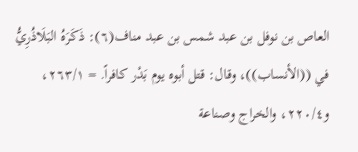العاص بن نوفل بن عبد شمس بن عبد مناف(٦): ذَكَرَهُ البَلَاذُرِيُّ في ((الأنساب))، وقال: قتل أبوه يوم بَدْر كافراً. = ٢٦٣/١، و٢٢٠/٤، والخراج وصناعة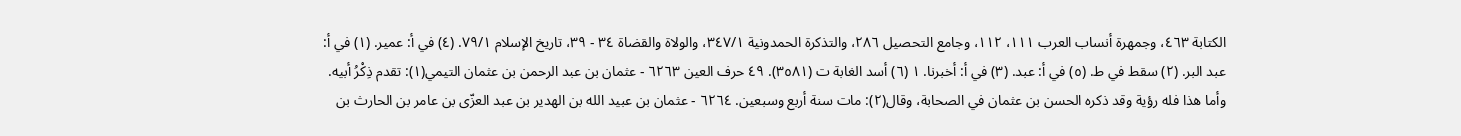الكتابة ٤٦٣، وجمهرة أنساب العرب ١١١، ١١٢، وجامع التحصيل ٢٨٦، والتذكرة الحمدونية ٣٤٧/١، والولاة والقضاة ٣٤ - ٣٩، تاريخ الإسلام ٧٩/١. (٤) في أ: عمير. (١) في أ: عبد البر. (٢) سقط في ط. (٥) في أ: عبد. (٣) في أ: أخبرنا. ١ (٦) أسد الغابة ت (٣٥٨١). ٤٩ حرف العين ٦٢٦٣ - عثمان بن عبد الرحمن بن عثمان التيمي(١): تقدم ذِكْرُ أبيه. وأما هذا فله رؤية وقد ذكره الحسن بن عثمان في الصحابة، وقال(٢): مات سنة أربع وسبعين. ٦٢٦٤ - عثمان بن عبيد الله بن الهدير بن عبد العزّى بن عامر بن الحارث بن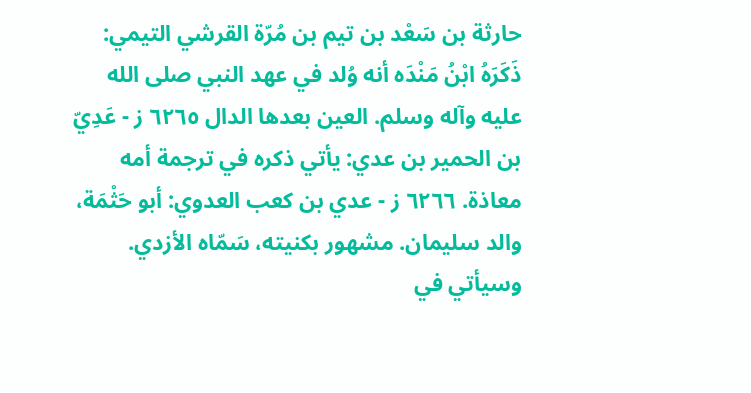حارثة بن سَعْد بن تيم بن مُرّة القرشي التيمي: ذَكَرَهُ ابْنُ مَنْدَه أنه وُلد في عهد النبي صلى الله عليه وآله وسلم. العين بعدها الدال ٦٢٦٥ ز - عَدِيّ بن الحمير بن عدي: يأتي ذكره في ترجمة أمه معاذة. ٦٢٦٦ ز - عدي بن كعب العدوي: أبو حَثْمَة، والد سليمان. مشهور بكنيته، سَمّاه الأزدي. وسيأتي في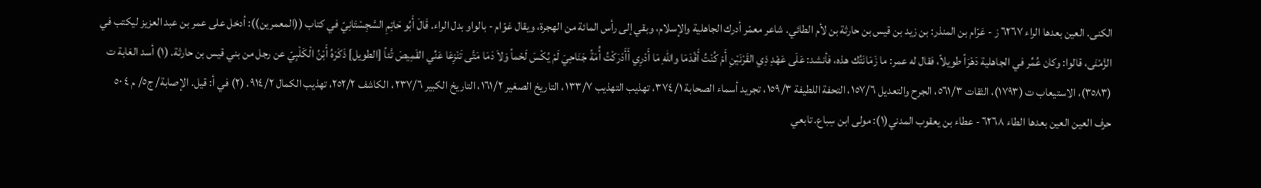الكنى. العين بعدها الراء ٦٢٦٧ ز - عَرّام بن المنذر: بن زيد بن قيس بن حارثة بن لأم الطائي. شاعر معمّر أدرك الجاهلية والإسلام، وبقي إلى رأس المائة من الهجرة، ويقال عَوّام - بالواو بدل الراء. قَالَ أَبُو حَاتِمِ السَّجِسْتَانِيّ في كتاب ((المعمرين)): أدخل على عمر بن عبد العزيز ليكتب في الزَّمْنَى، قالوا: وكان عُمِّر في الجاهلية دَهْرَاً طويلاً، فقال له عمر: ما زَمَانَتُك هذه، فأنشد: عَلَى عَهْدِ ذِي القَرْنَيْنِ أَمْ كُنْتُ أَقْدَمَا واللهِ مَا أَدْرِي أَأَدْرَكْتُ أُمَةً جَنَاحِيَ لَمْ يُكْسَ لَحْماً وَلاَ دَمَا مَتَّى تَنْزِعَا عَنِّي القَمِيصَ تَّئاً [الطويل] ذَكَرَهُ أَبْنُ الْكَلْبِيّ عن رجل من بني قيس بن حارثة. (١) أسد الغابة ت (٣٥٨٣)، الاستيعاب ت (١٧٩٣)، الثقات ٥٦١/٣، الجرح والتعديل ١٥٧/٦، التحفة اللطيفة ١٥٩/٣، تجريد أسماء الصحابة ٣٧٤/١، تهذيب التهذيب ١٣٣/٧، التاريخ الصغير ١٦١/٢، التاريخ الكبير ٢٣٧/٦، الكاشف ٢٥٢/٢، تهذيب الكمال ٩١٤/٢. (٢) في أ: قيل. الإصابة/ ج٥/ م ٤ ٥٠ حرف العين العين بعدها الطاء ٦٢٦٨ - عطاء بن يعقوب المدني(١): مولى ابن سِباع. تابعي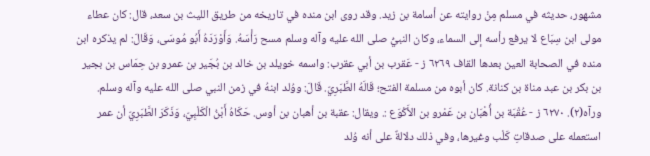مشهور، حديثه في مسلم مِنْ روايته عن أسامة بن زيد. وقد روى ابن منده في تاريخه من طريق الليث بن سعد، قال: كان عطاء مولى ابن سِبَاع لا يرفع رأسه إلى السماء، وكان النبيُّ صلى الله عليه وآله وسلم مسح رَأْسَهُ. وَأَوْرَدَهُ أَبُو مُوسَى، وَقَالَ: لم يذكره ابن منده في الصحابة العين بعدها القاف ٦٢٦٩ ز - عَقرب بن أبي عقرب: واسمه خويلد بن خالد بن بُجَير بن عمرو بن حِمَاس بن بجير بن بكر بن عبد مناة بن كنانة. كان أبوه من مسلمة الفتح؛ قَالَهُ الطَّبَرِيّ. قَالَ: ووُلد ابنهُ في زمن النبي صلى الله عليه وآله وسلم. ورآه(٢). ٦٢٧٠ ز - عُقْبَة بن أُهْبَان بن عَمْرو بن الأَكْوَع :. ويقال: عقبة بن أهبان بن أوس. حَكَاهُ أَبْنُ الْكَلْبِيّ، وَذَكَرَ الطَّبَرِيّ أن عمر استعمله على صدقاتِ كَلْب وغيرها، وفي ذلك دلالةٌ على أنه وُلد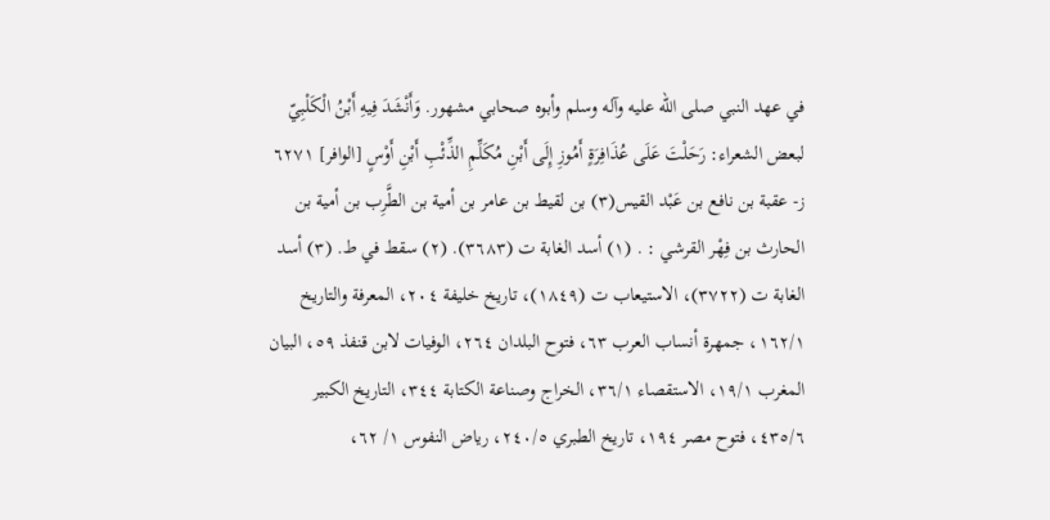في عهد النبي صلى الله عليه وآله وسلم وأبوه صحابي مشهور. وَأَنْشَدَ فِيهِ أَبْنُ الْكَلْبِيّ لبعض الشعراء: رَحَلْتَ عَلَى عُذَافِرَةٍ أَمُوزِ إِلَى أَبْنِ مُكَلِّمِ الذِّئْبِ أَبْنِ أَوْسٍ [الوافر] ٦٢٧١ ز- عقبة بن نافع بن عَبْد القيس(٣) بن لقيط بن عامر بن أمية بن الطَّرِب بن أمية بن الحارث بن فِهْر القرشي : . (١) أسد الغابة ت (٣٦٨٣). (٢) سقط في ط. (٣) أسد الغابة ت (٣٧٢٢)، الاستيعاب ت (١٨٤٩)، تاريخ خليفة ٢٠٤، المعرفة والتاريخ ١٦٢/١، جمهرة أنساب العرب ٦٣، فتوح البلدان ٢٦٤، الوفيات لابن قنفذ ٥٩، البيان المغرب ١٩/١، الاستقصاء ٣٦/١، الخراج وصناعة الكتابة ٣٤٤، التاريخ الكبير ٤٣٥/٦، فتوح مصر ١٩٤، تاريخ الطبري ٢٤٠/٥، رياض النفوس ١/ ٦٢،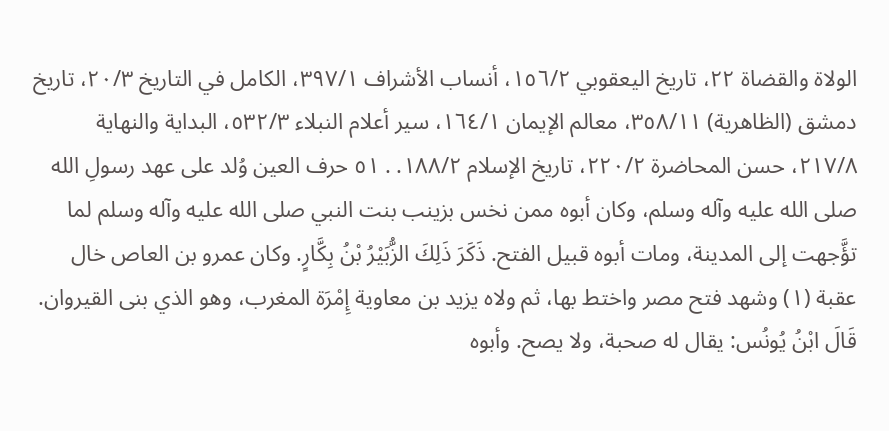الولاة والقضاة ٢٢، تاريخ اليعقوبي ١٥٦/٢، أنساب الأشراف ٣٩٧/١، الكامل في التاريخ ٢٠/٣، تاريخ دمشق (الظاهرية) ٣٥٨/١١، معالم الإيمان ١٦٤/١، سير أعلام النبلاء ٥٣٢/٣، البداية والنهاية ٢١٧/٨، حسن المحاضرة ٢٢٠/٢، تاريخ الإسلام ١٨٨/٢. . ٥١ حرف العين وُلد على عهد رسولِ الله صلى الله عليه وآله وسلم، وكان أبوه ممن نخس بزينب بنت النبي صلى الله عليه وآله وسلم لما تؤَّجهت إلى المدينة، ومات أبوه قبيل الفتح. ذَكَرَ ذَلِكَ الزُّبَيْرُ بْنُ بِكَّارٍ. وكان عمرو بن العاص خال عقبة (١) وشهد فتح مصر واختط بها، ثم ولاه يزيد بن معاوية إِمْرَة المغرب، وهو الذي بنى القيروان. قَالَ ابْنُ يُونُس: يقال له صحبة، ولا يصح. وأبوه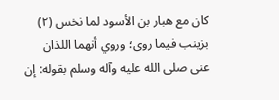كان مع هبار بن الأسود لما نخس (٢) بزينب فيما روى؛ وروي أنهما اللذان عنى صلى الله عليه وآله وسلم بقوله: إن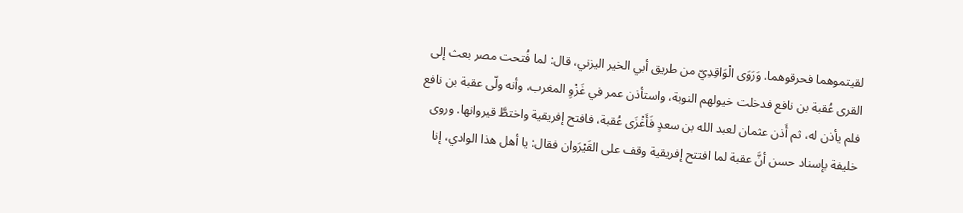لقيتموهما فحرقوهما. وَرَوَى الْوَاقِدِيّ من طريق أبي الخير اليزني، قال: لما فُتحت مصر بعث إلى القرى عُقبة بن نافع فدخلت خيولهم النوبة، واستأذن عمر في غَزْوِ المغرب، وأنه ولّى عقبة بن نافع فلم يأذن له، ثم أَذن عثمان لعبد الله بن سعدٍ فَأَغْزَى عُقبة، فافتح إفريقية واختطَّ قيروانها. وروى خليفة بإسناد حسن أنَّ عقبة لما افتتح إفريقية وقف على القَيْرَوان فقال: يا أهل هذا الوادي، إنا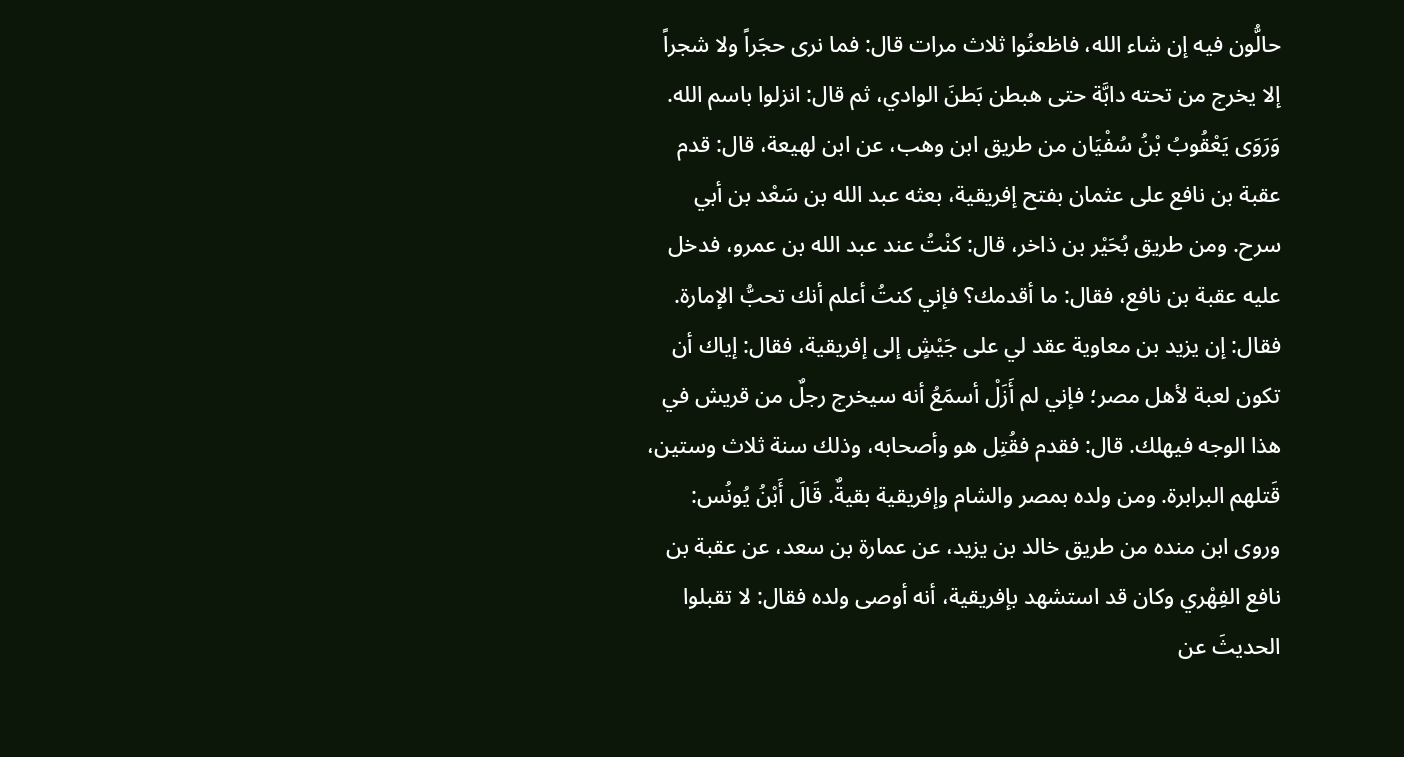حالُّون فيه إن شاء الله، فاظعنُوا ثلاث مرات قال: فما نرى حجَراً ولا شجراً إلا يخرج من تحته دابَّة حتى هبطن بَطنَ الوادي، ثم قال: انزلوا باسم الله. وَرَوَى يَعْقُوبُ بْنُ سُفْيَان من طريق ابن وهب، عن ابن لهيعة، قال: قدم عقبة بن نافع على عثمان بفتح إفريقية، بعثه عبد الله بن سَعْد بن أبي سرح. ومن طريق بُحَيْر بن ذاخر، قال: كنْتُ عند عبد الله بن عمرو، فدخل عليه عقبة بن نافع، فقال: ما أقدمك؟ فإني كنتُ أعلم أنك تحبُّ الإمارة. فقال: إن يزيد بن معاوية عقد لي على جَيْشٍ إلى إفريقية، فقال: إياك أن تكون لعبة لأهل مصر؛ فإني لم أَزَلْ أسمَعُ أنه سيخرج رجلٌ من قريش في هذا الوجه فيهلك. قال: فقدم فقُتِل هو وأصحابه، وذلك سنة ثلاث وستين، قَتلهم البرابرة. ومن ولده بمصر والشام وإفريقية بقيةٌ. قَالَ أَبْنُ يُونُس: وروى ابن منده من طريق خالد بن يزيد، عن عمارة بن سعد، عن عقبة بن نافع الفِهْري وكان قد استشهد بإفريقية، أنه أوصى ولده فقال: لا تقبلوا الحديثَ عن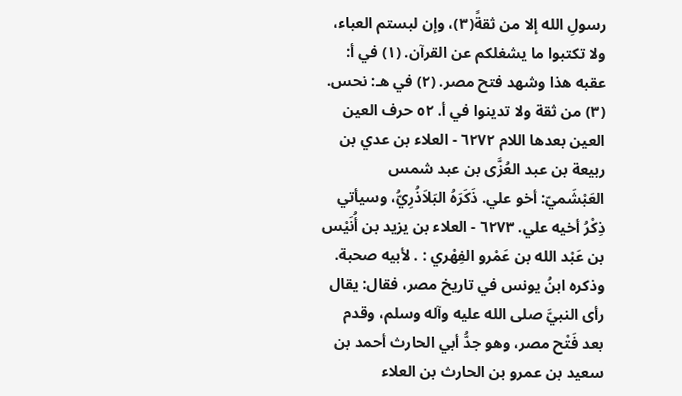رسولِ الله إلا من ثقةً(٣)، وإن لبستم العباء، ولا تكتبوا ما يشغلكم عن القرآن. (١) في أ: عقبه هذا وشهد فتح مصر. (٢) في هـ: نحس. (٣) من ثقة ولا تدينوا في أ. ٥٢ حرف العين العين بعدها اللام ٦٢٧٢ - العلاء بن عدي بن ربيعة بن عبد العُزَّى بن عبد شمس العَبْشَميّ: أخو علي. ذَكَرَهُ البَلاَذُرِيُّ، وسيأتي ذِكْرُ أخيه علي. ٦٢٧٣ - العلاء بن يزيد بن أُنَيْس بن عَبْد الله بن عَمْرو الفِهْري : . لأبيه صحبة. وذكره ابنُ يونس في تاريخ مصر، فقال: يقال رأى النبيَّ صلى الله عليه وآله وسلم، وقدم بعد فَتْح مصر، وهو جدُّ أبي الحارث أحمد بن سعيد بن عمرو بن الحارث بن العلاء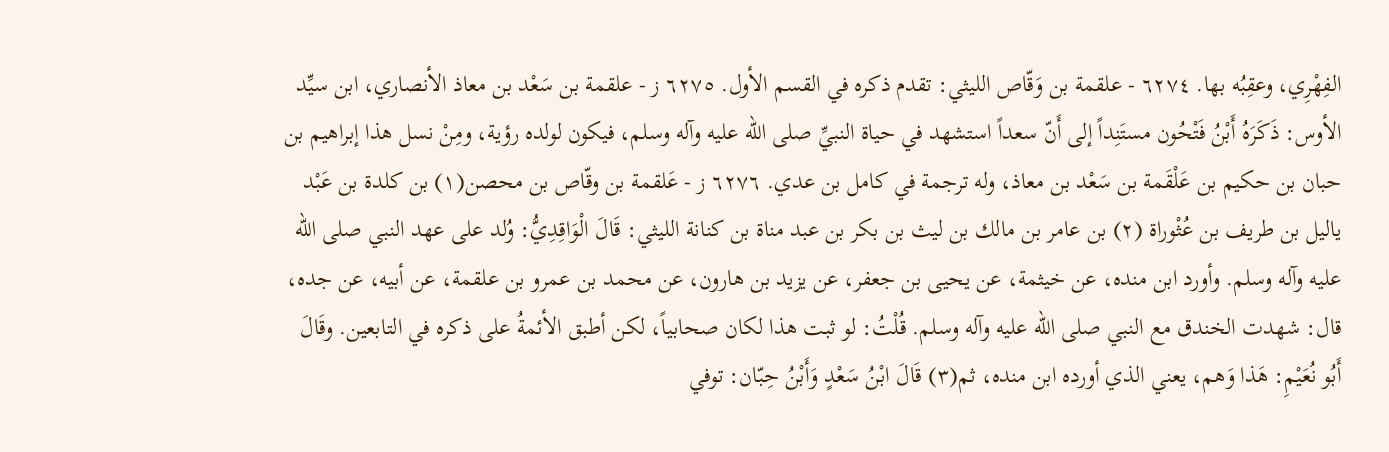الفِهْرِي، وعقِبُه بها. ٦٢٧٤ - علقمة بن وَقّاص الليثي: تقدم ذكره في القسم الأول. ٦٢٧٥ ز - علقمة بن سَعْد بن معاذ الأنصاري، ابن سيِّد الأوس: ذَكَرَهُ أَبْنُ فَتْحُون مستَنِداً إلى أَنّ سعداً استشهد في حياة النبيِّ صلى الله عليه وآله وسلم، فيكون لولده رؤية، ومِنْ نسل هذا إبراهيم بن حبان بن حكيم بن عَلْقَمة بن سَعْد بن معاذ، وله ترجمة في کامل بن عدي. ٦٢٧٦ ز - عَلقمة بن وقّاص بن محصن(١) بن كلدة بن عَبْد ياليل بن طريف بن عُثْوراة (٢) بن عامر بن مالك بن ليث بن بكر بن عبد مناة بن كنانة الليثي: قَالَ الْوَاقِدِيُّ: وُلد على عهد النبي صلى الله عليه وآله وسلم. وأورد ابن منده، عن خيثمة، عن يحيى بن جعفر، عن يزيد بن هارون، عن محمد بن عمرو بن علقمة، عن أبيه، عن جده، قال: شهدت الخندق مع النبي صلى الله عليه وآله وسلم. قُلْتُ: لو ثبت هذا لكان صحابياً، لكن أطبق الأئمةُ على ذكره في التابعين. وقَالَ أَبُو نُعَيْمِ: هَذا وَهم، يعني الذي أورده ابن منده، ثم(٣) قَالَ ابْنُ سَعْدٍ وَأَبْنُ حِبّان: توفي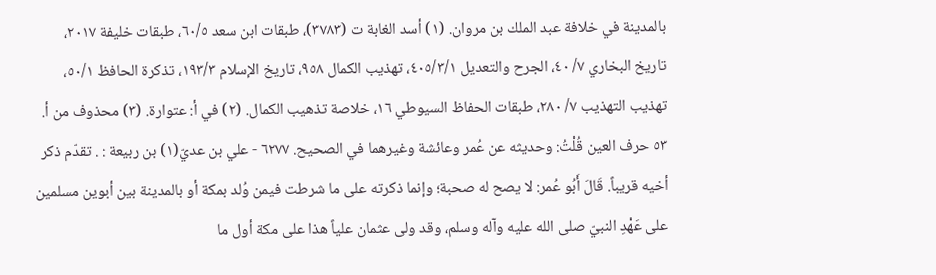بالمدينة في خلافة عبد الملك بن مروان. (١) أسد الغابة ت (٣٧٨٣)، طبقات ابن سعد ٦٠/٥، طبقات خليفة ٢٠١٧، تاريخ البخاري ٧/ ٤٠، الجرح والتعديل ٤٠٥/٣/١، تهذيب الكمال ٩٥٨، تاريخ الإسلام ١٩٣/٣، تذكرة الحافظ ٥٠/١، تهذيب التهذيب ٧/ ٢٨٠، طبقات الحفاظ السيوطي ١٦، خلاصة تذهيب الكمال. (٢) في أ: عتوارة. (٣) محذوف من أ. ٥٣ حرف العين قُلْتُ: وحديثه عن عُمر وعائشة وغيرهما في الصحيح. ٦٢٧٧ - علي بن عديّ(١) بن ربيعة : . تقدّم ذكر أخيه قريباً. قَالَ أَبُو عُمر: لا يصح له صحبة؛ وإنما ذكرته على ما شرطت فيمن وُلد بمكة أو بالمدينة بين أبوين مسلمين على عَهْدِ النبيّ صلى الله عليه وآله وسلم، وقد ولى عثمان علياً هذا على مكة أول ما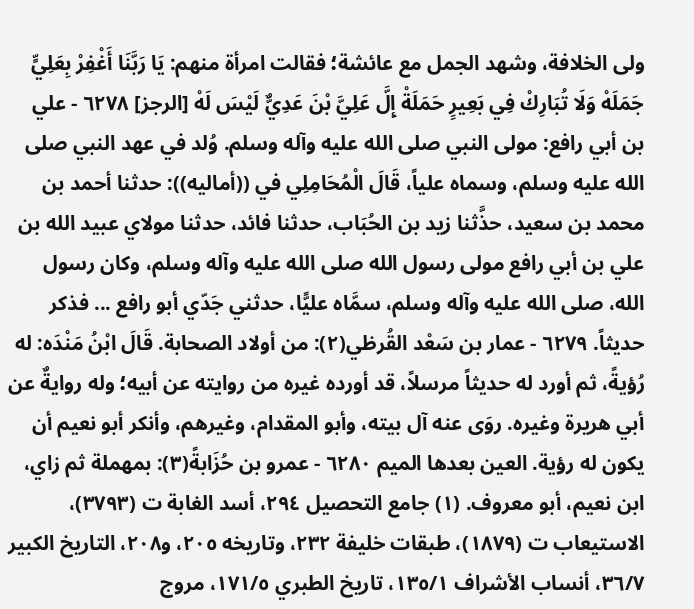ولى الخلافة، وشهد الجمل مع عائشة؛ فقالت امرأة منهم: يَا رَبَّنَا أَغْفِرْ بِعَلِيٍّ جَمَلَهْ وَلَا تُبَارِكْ فِي بَعِيرٍ حَمَلَةْ إِلَّ عَلِيَّ بْنَ عَدِيٌّ لَيْسَ لَهْ [الرجز] ٦٢٧٨ - علي بن أبي رافع: مولى النبي صلى الله عليه وآله وسلم. وُلد في عهد النبي صلى الله عليه وسلم، وسماه علياً، قَالَ الْمُحَامِلِي في ((أماليه)): حدثنا أحمد بن محمد بن سعيد، حذَّثنا زيد بن الحُبَاب، حدثنا فائد، حدثنا مولاي عبيد الله بن علي بن أبي رافع مولى رسول الله صلى الله عليه وآله وسلم، وكان رسول الله، صلى الله عليه وآله وسلم، سمَّاه عليًّا، حدثني جَدّي أبو رافع ... فذكر حديثاً. ٦٢٧٩ - عمار بن سَعْد القُرظي(٢): من أولاد الصحابة. قَالَ ابْنُ مَنْدَه: له رُؤیةً، ثم أورد له حديثاً مرسلاً، قد أورده غيره من روايته عن أبيه؛ وله روايةٌ عن أبي هريرة وغيره. روَى عنه آل بيته، وأبو المقدام، وغيرهم، وأنكر أبو نعيم أن یکون له رؤية. العين بعدها الميم ٦٢٨٠ - عمرو بن حُزَابةً(٣): بمهملة ثم زاي، ابن نعيم، أبو معروف. (١) جامع التحصيل ٢٩٤، أسد الغابة ت (٣٧٩٣)، الاستيعاب ت (١٨٧٩)، طبقات خليفة ٢٣٢، وتاريخه ٢٠٥، و٢٠٨، التاريخ الكبير ٣٦/٧، أنساب الأشراف ١٣٥/١، تاريخ الطبري ١٧١/٥، مروج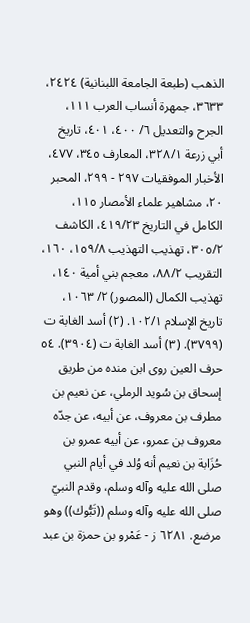الذهب (طبعة الجامعة اللبنانية) ٢٤٢٤، ٣٦٣٣، جمهرة أنساب العرب ١١١، الجرح والتعديل ٦/ ٤٠٠، ٤٠١، تاريخ أبي زرعة ٣٢٨/١، المعارف ٣٤٥، ٤٧٧، الأخبار الموفقیات ٢٩٧ - ٢٩٩، المحبر ٢٠، مشاهير علماء الأمصار ١١٥، الكامل في التاريخ ٤١٩/٢٣، الكاشف ٣٠٥/٢، تهذيب التهذيب ١٥٩/٨، ١٦٠، التقريب ٨٨/٢، معجم بني أمية ١٤٠، تهذيب الكمال (المصور) ٢/ ١٠٦٣، تاريخ الإسلام ١٠٢/١. (٢) أسد الغابة ت (٣٧٩٩). (٣) أسد الغابة ت (٣٩٠٤). ٥٤ حرف العين روى ابن منده من طريق إسحاق بن سُويد الرملي، عن نعيم بن مطرف بن معروف، عن أبيه، عن جدّه معروف بن عمرو، عن أبيه عمرو بن حُزَابة بن نعيم أنه وُلد في أيام النبي صلى الله عليه وآله وسلم، وقدم النبيّ صلى الله عليه وآله وسلم ((تَبُّوك)) وهو مرضع. ٦٢٨١ ز - عَمْرو بن حمزة بن عبد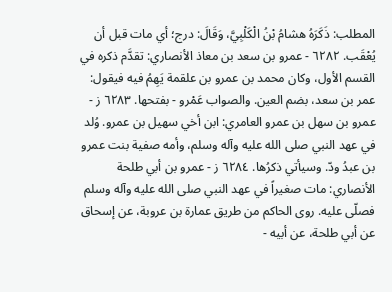المطلب: ذَكَرَهُ هشامُ بْنُ الْكَلْبِيَّ، وَقَالَ: درج؛ أي مات قبل أن يُعْقَب. ٦٢٨٢ - عمرو بن سعد بن معاذ الأنصاري: تقدَّم ذكره في القسم الأول، وكان محمد بن عمرو بن علقمة يَهِمُ فيه فيقول: عمر بن سعد، بضم العين. والصواب عَمْرو - بفتحها. ٦٢٨٣ ز - عمرو بن سهل بن عمرو العامري: ابن أخي سهيل بن عمرو. وُلد في عهد النبي صلى الله عليه وآله وسلم، وأمه صفية بنت عمرو بن عبدُ ودّ. وسيأتي ذكرُها. ٦٢٨٤ ز - عمرو بن أبي طلحة الأنصاري: مات صغيراً في عهد النبي صلى الله عليه وآله وسلم فصلّى عليه. روى الحاكم من طريق عمارة بن عروبة، عن إسحاق عن أبي طلحة، عن أبيه -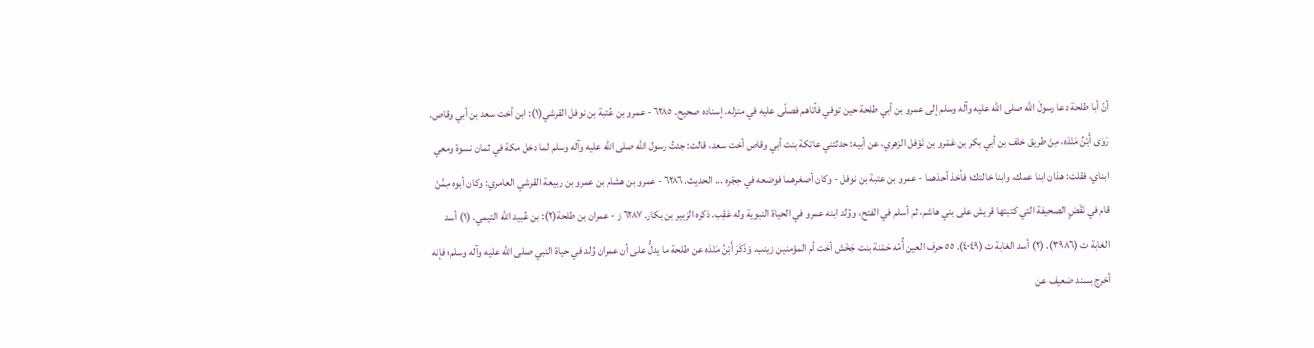أنّ أبا طلحة دعا رسولَ الله صلى الله عليه وآله وسلم إلى عمرو بن أبي طلحة حين توفي فأتاهم فصلّى عليه في منزله. إسناده صحيح. ٦٢٨٥ - عمرو بن عُتبة بن نوفل القرشي(١): ابن أخت سعد بن أبي وقاص. رَوَى أَبْنُ مَنْدَه، مِنْ طريق خلف بن أبي بكر بن عَمْرو بن نَوْفل الزهري، عن أبيه: حدثتني عاتكة بنت أبي وقاص أخت سعد، قالت: جئتُ رسول الله صلى الله عليه وآله وسلم لما دخل مكة في ثمان نسوة ومعي ابناي، فقلت: هذان ابنا عمك، وابنا خالتك؛ فأخذ أحدَهما - عمرو بن عتبة بن نوفل - وكان أصغرهما فوضعه في حِجْره ... الحديث. ٦٢٨٦ - عمرو بن هشام بن عمرو بن ربيعة القرشي العامري: وكان أبوه مِمَّنْ قام في نَقْضٍ الصحيفة التي كتبتها قريش على بني هاشم، ثم أسلم في الفتح، ووُلد ابنه عمرو في الحياة النبوية وله عَقِب. ذكره الزبير بن بكار. ٦٢٨٧ ز - عمران بن طلحة(٢): بن عُبيد الله التيمي. (١) أسد الغابة ت (٣٩٨٦). (٢) أسد الغابة ت (٤٠٤٩). ٥٥ حرف العین أُمّه حَمْنة بنت جَخْش أخت أم المؤمنين زينب. وَذَكَرَ أَبْنُ مَنْدَه عن طلحة ما يدلُّ على أن عمران وُلد في حياة النبي صلى الله عليه وآله وسلم؛ فإنه أخرج بسند ضعيف عن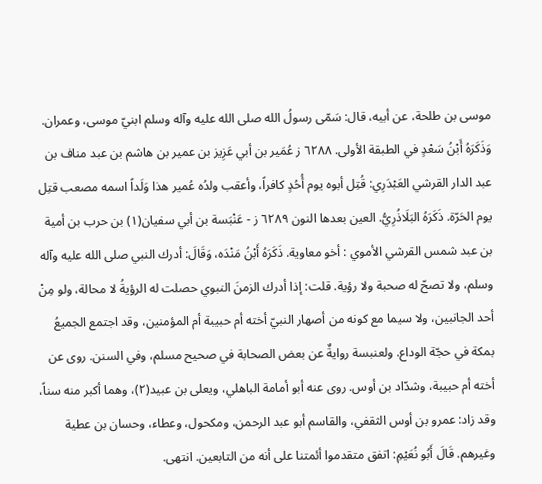موسى بن طلحة، عن أبيه، قال: سَمّى رسولُ الله صلى الله عليه وآله وسلم ابنيّ موسى، وعمران. وَذَكَرَهُ أَبْنُ سَعْدٍ في الطبقة الأولى. ٦٢٨٨ ز عُمَير بن أبي عَزِيز بن عمير بن هاشم بن عبد مناف بن عبد الدار القرشي العَبْدَرِي: قُتِل أبوه يوم أُحُدٍ كافراً، وأعقب ولدُه عُمير هذا وَلَداً اسمه مصعب قتِل يوم الحَرّة. ذَكَرَهُ البَلَاذُرِيُّ. العين بعدها النون ٦٢٨٩ ز - عَنْبَسة بن أبي سفيان(١) بن حرب بن أمية بن عبد شمس القرشي الأموي : أخو معاوية. ذَكَرَهُ أَبْنُ مَنْدَه، وَقَالَ: أدرك النبي صلى الله عليه وآله وسلم، ولا تصحّ له صحبة ولا رؤية. قلت: إذا أدرك الزمنَ النبوي حصلت له الرؤيةُ لا محالة، ولو مِنْ أحد الجانبين، ولا سيما مع كونه من أصهار النبيّ أخته أم حبيبة أم المؤمنين، وقد اجتمع الجميعُ بمكة في حجّة الوداع. ولعنبسة روايةٌ عن بعض الصحابة في صحيح مسلم، وفي السنن. روی عن أخته أم حبيبة، وشدّاد بن أوس. روى عنه أبو أمامة الباهلي، ويعلى بن عبيد(٢)، وهما أكبر منه سناً، وقد زاد: عمرو بن أوس الثقفي، والقاسم أبو عبد الرحمن، ومكحول، وعطاء، وحسان بن عطية وغيرهم. قَالَ أَبُو نُعَيْمِ: اتفق متقدموا أئمتنا على أنه من التابعين. انتهى.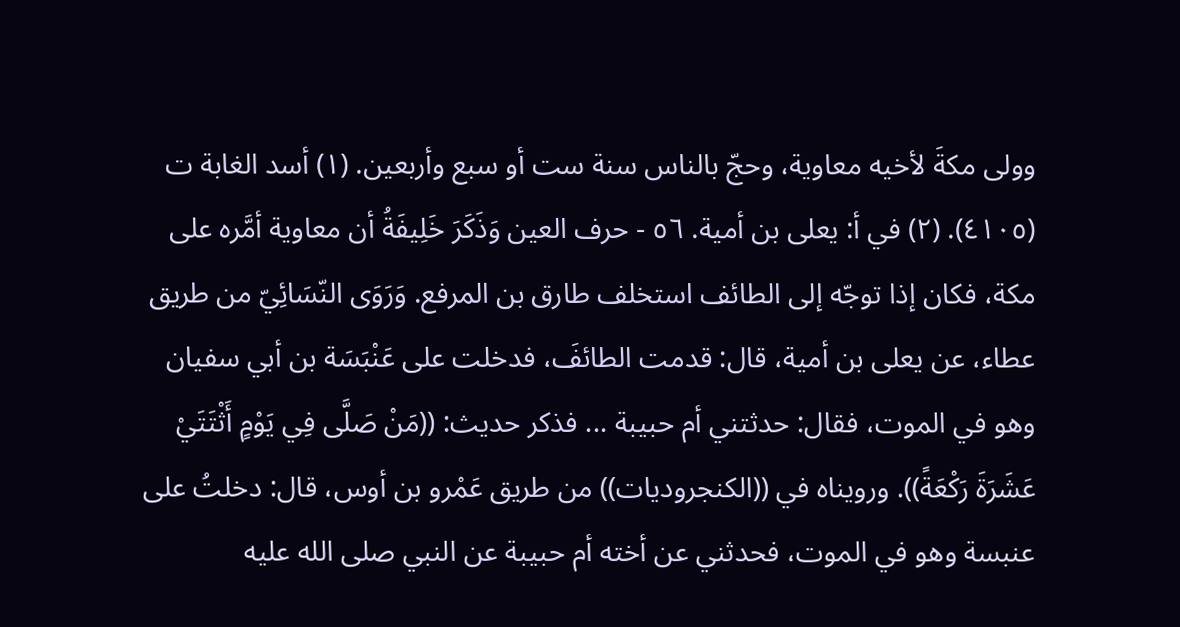وولى مكةَ لأخيه معاوية، وحجّ بالناس سنة ست أو سبع وأربعين. (١) أسد الغابة ت (٤١٠٥). (٢) في أ: يعلى بن أمية. ٥٦ - حرف العين وَذَكَرَ خَلِيفَةُ أن معاوية أمَّره على مكة، فكان إذا توجّه إلى الطائف استخلف طارق بن المرفع. وَرَوَى النّسَائِيّ من طريق عطاء، عن يعلى بن أمية، قال: قدمت الطائفَ، فدخلت على عَنْبَسَة بن أبي سفيان وهو في الموت، فقال: حدثتني أم حبيبة ... فذكر حديث: ((مَنْ صَلَّى فِي يَوْمٍ أَثْتَتَيْ عَشَرَةَ رَكْعَةً)). ورويناه في ((الكنجروديات)) من طريق عَمْرو بن أوس، قال: دخلتُ على عنبسة وهو في الموت، فحدثني عن أخته أم حبيبة عن النبي صلى الله عليه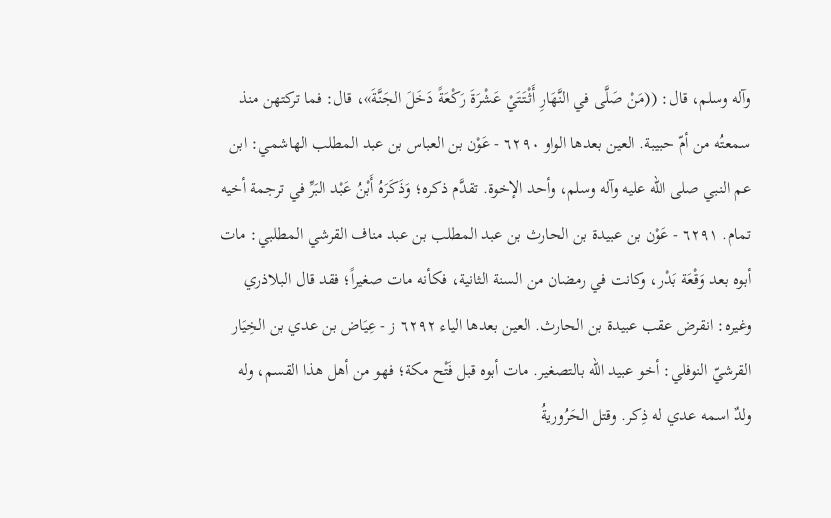وآله وسلم، قال: ((مَنْ صَلَّى في النَّهَارِ أَثْتَتَيْ عَشْرَةَ رَكْعَةً دَخَلَ الجَنَّةَ»، قال: فما تركتهن منذ سمعتُه من أمّ حبيبة. العین بعدها الواو ٦٢٩٠ - عَوْن بن العباس بن عبد المطلب الهاشمي: ابن عم النبي صلى الله عليه وآله وسلم، وأحد الإخوة. تقدَّم ذكره؛ وَذَكَرَهُ أَبْنُ عَبْد البَرِّ في ترجمة أخيه تمام. ٦٢٩١ - عَوْن بن عبيدة بن الحارث بن عبد المطلب بن عبد مناف القرشي المطلبي: مات أبوه بعد وَقْعَة بَدْر، وكانت في رمضان من السنة الثانية، فكأنه مات صغيراً؛ فقد قال البلاذري وغيره: انقرض عقب عبيدة بن الحارث. العين بعدها الياء ٦٢٩٢ ز - عِيَاض بن عدي بن الخِيَار القرشيّ النوفلي: أخو عبيد الله بالتصغير. مات أبوه قبل فَتْح مكة؛ فهو من أهل هذا القسم، وله ولدٌ اسمه عدي له ذِكر. وقتل الحَرُوريةُ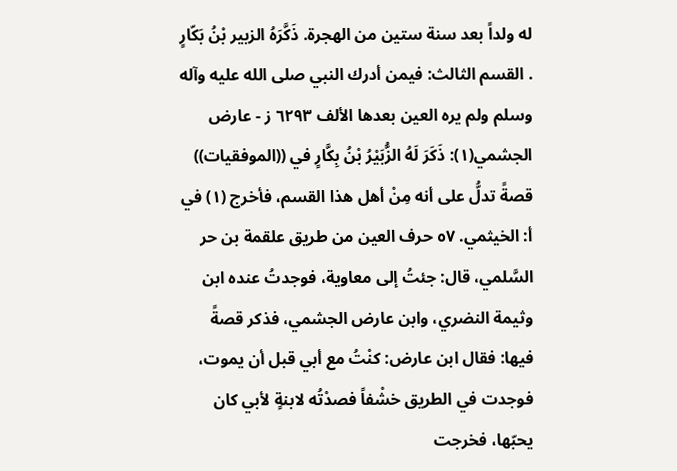له ولداً بعد سنة ستين من الهجرة. ذَكَّرَهُ الزبير بْنُ بَكّارٍ . القسم الثالث: فيمن أدرك النبي صلى الله عليه وآله وسلم ولم يره العين بعدها الألف ٦٢٩٣ ز - عارض الجشمي(١): ذَكَرَ لَهُ الزُّبَيْرُ بْنُ بِكَّارٍ في ((الموفقيات)) قصةً تدلُّ على أنه مِنْ أهل هذا القسم، فأخرج (١) في أ: الخيثمي. ٥٧ حرف العين من طريق علقمة بن حر السَّلمي، قال: جئتُ إلى معاوية، فوجدتُ عنده ابن وثيمة النضري، وابن عارض الجشمي، فذكر قصةً فيها: فقال ابن عارض: كنْتُ مع أبي قبل أن يموت، فوجدت في الطريق خشْفاً فصدْتُه لابنةٍ لأبي كان يحبّها، فخرجت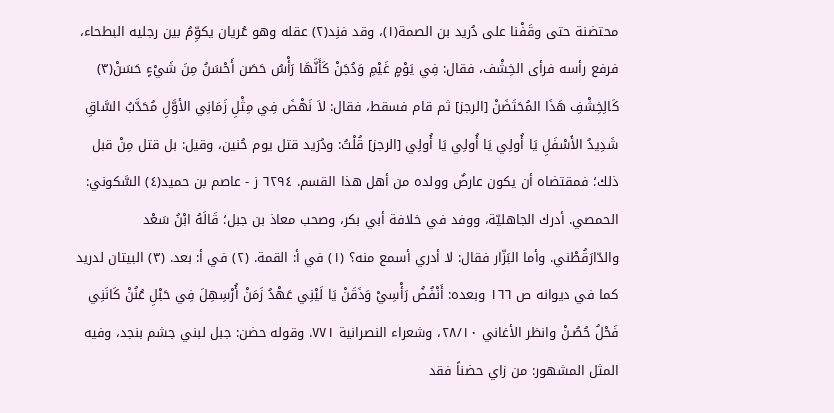محتضنة حتى وقَفْنا على دُريد بن الصمة(١)، وقد فنِد(٢) عقله وهو عُريان يكوِّمُ بين رجليه البطحاء، فرفع رأسه فرأى الخِشْف، فقال: فِي يَوْمٍ غَيْمِ وَدُجَنْ كَأَنَّهَا رَأْسُ حَصَن أَحْسَنُ مِنَ شَيْءٍ حَسَنْ(٣) كَالِخِشْفِ هَذَا المُحَتَضَنْ [الرجز] ثم قام فسقط، فقال: لاَ نَهْضَ فِي مِثْلِ زَمَانِي الأوَّلِ مُحَدَّبُ السَّاقِ شَدِيدُ الأَسْفَلِ يَا أُولِي يَا أُولِي يَا أُولِي [الرجز] قُلْتُ: ودُرَيد قتل يوم حُنين، وقيل: بل قتل مِنْ قبل ذلك؛ فمقتضاه أن يكون عارضٌ وولده من أهل هذا القسم. ٦٢٩٤ ز - عاصم بن حميد(٤) السَّكوني: الحمصي. أدرك الجاهليّة، ووفد في خلافة أبي بكر، وصحب معاذ بن جبل؛ قَالَهُ ابْنُ سَعْد والدّارَقُطْني. وأما البَزّار فقال: لا أدري أسمع منه؟ (١) في أ: القمة. (٢) في أ: بعد. (٣) البيتان لدريد كما في ديوانه ص ١٦٦ وبعده: أَنْفُضُ رَأْسِيْ وَذَقَنْ يَا لَيْنِي عَهْدُ زَمَنْ أُرْسِهِلَ فِي حَبْلِ عُنُنْ كَانَنِي فَحْلُ حُصُـنْ وانظر الأغاني ٢٨/١٠، وشعراء النصرانية ٧٧١. وقوله حضن: جبل لبني جشم بنجد، وفيه المثل المشهور: من زاي حضناً فقد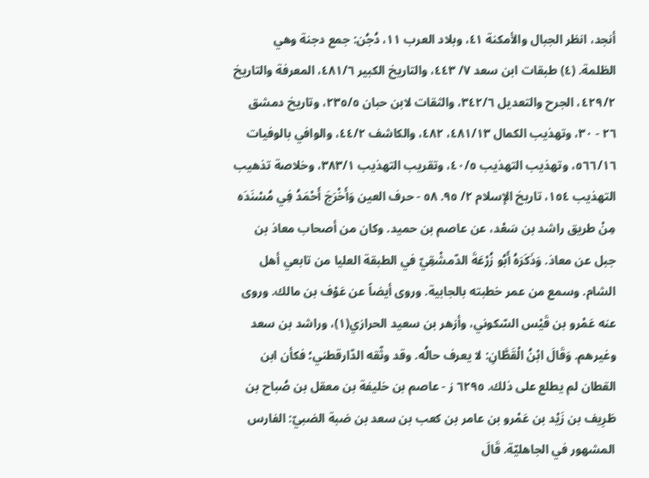أنجد، انظر الجبال والأمكنة ٤١، وبلاد العرب ١١، دُجُن: جمع دجنة وهي الظلمة. (٤) طبقات ابن سعد ٧/ ٤٤٣، والتاريخ الكبير ٤٨١/٦، المعرفة والتاريخ ٤٢٩/٢، الجرح والتعديل ٣٤٢/٦، والثقات لابن حبان ٢٣٥/٥، وتاريخ دمشق ٢٦ - ٣٠، وتهذيب الكمال ٤٨١/١٣، ٤٨٢، والكاشف ٤٤/٢، والوافي بالوفيات ٥٦٦/١٦، وتهذيب التهذيب ٤٠/٥، وتقريب التهذيب ٣٨٣/١، وخلاصة تذهيب التهذيب ١٥٤، تاريخ الإسلام ٢/ ٩٥. ٥٨ - حرف العين وَأَخْرَجَ أَحْمَدُ فِي مُسْنَدَه مِنْ طريق راشد بن سَعْد، عن عاصم بن حميد. وكان من أصحاب معاذ بن جبل عن معاذ. وَذَكَرَهُ أَبُو زُرْعَةَ الدّمشْقِيّ في الطبقة العليا من تابعي أهل الشام. وسمع من عمر خطبته بالجابية. وروى أيضاً عن عَوْف بن مالك. وروى عنه عَمْرو بن قَيْس السّكوني، وأزهر بن سعيد الحرازي(١)، وراشد بن سعد وغيرهم. وَقَالَ ابْنُ الْقَطَّانِ: لا يعرف حالُه. وقد وثّقه الدّارقطني؛ فكأن ابن القطان لم يطلع على ذلك. ٦٢٩٥ ز - عاصم بن خليفة بن معقل بن صُباح بن طَرِيف بن زَيْد بن عَمْرو بن عامر بن كعب بن سعد بن ضبة الضبيّ: الفارس المشهور في الجاهليّة. قَالَ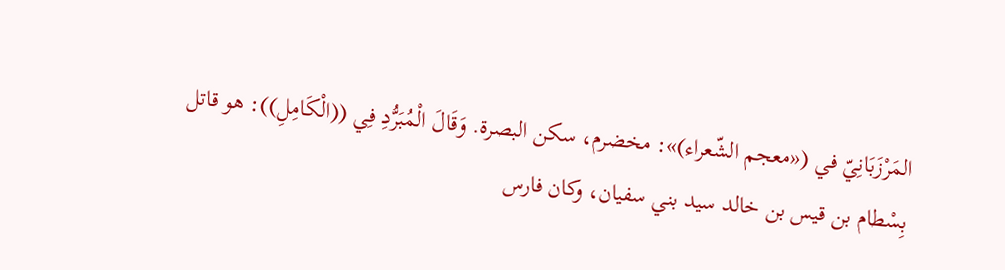المَرْزَبَانِيّ في («معجم الشّعراء)»: مخضرم، سكن البصرة. وَقَالَ الْمُبَرُّدِ فِي ((الْكَامِلِ)): هو قاتل بِسْطام بن قيس بن خالد سيد بني سفيان، وكان فارس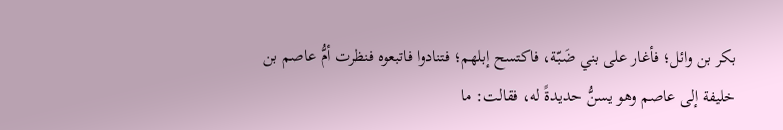بكر بن وائل؛ فأغار على بني ضَبّة، فاكتسح إبلهم؛ فتنادوا فاتبعوه فنظرت أمُّ عاصم بن خليفة إلى عاصم وهو يسنُّ حديدةً له، فقالت: ما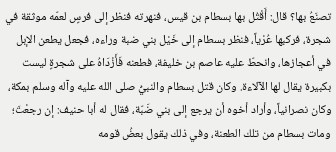تصنَعُ بها؟ قال: أَقْتُل بها بسطام بن قيس، فنهرته فنظر إلى فرسٍ لعمّه موثقة في شجرة، فركبها عُرْياً، فنظر بسطام إلى خَيْل بني ضبة وراءه، فجعل يطعن الإبل في أعجازها، وانحطّ عليه عاصم بن خليفة، فطعنه فَأَزْدَاهُ على شجرةٍ ليست بكبيرة يقال لها الآلاءة. وكان قتل بسطام والنبيُّ صلى الله عليه وآله وسلم بمكة، وكان نصرانياً، وأراد أخوه أن يرجع إلى بني ضَبّة، فقال له أبا حنيف: إن رجعْتَ؛ ومات بسطام من تلك الطعنة، وفي ذلك يقول بعضُ قومه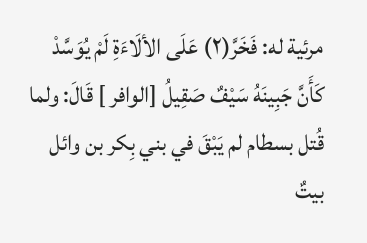مرئية له: فَخَرَّ(٢) عَلَى الألَاءَةِ لَمْ يُوَسَّدْ كَأَنَّ جَبِينَهُ سَيْفٌ صَقِيلُ [الوافر ] قَالَ: ولما قُتل بسطام لم يَبْقَ في بني بِكر بن وائل بيتٌ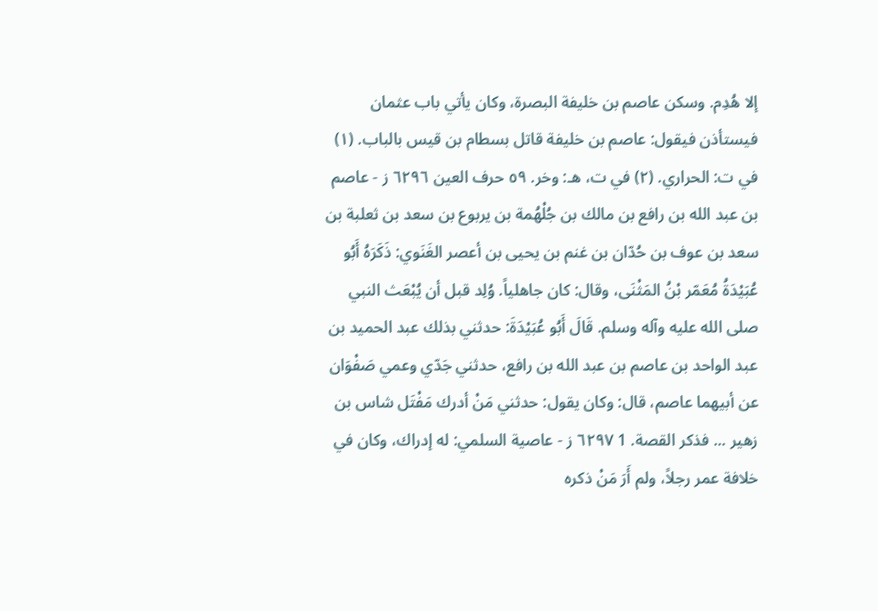إلا هُدِم. وسكن عاصم بن خليفة البصرة، وكان يأتي باب عثمان فيستأذن فيقول: عاصم بن خليفة قاتل بسطام بن قيس بالباب. (١) في ت: الحراري. (٢) في ت، هـ: وخر. ٥٩ حرف العين ٦٢٩٦ ز - عاصم بن عبد الله بن رافع بن مالك بن جُلْهُمة بن يربوع بن سعد بن ثعلبة بن سعد بن عوف بن حُدّان بن غنم بن يحيى بن أعصر الغَنَوي: ذَكَرَهُ أَبُو عُبَيْدَةُ مُعَمّر بْنُ المَثْنَى، وقال: كان جاهلياً. وُلِد قبل أن يُبْعَث النبي صلى الله عليه وآله وسلم. قَالَ أَبُو عُبَيْدَةَ: حدثني بذلك عبد الحميد بن عبد الواحد بن عاصم بن عبد الله بن رافع، حدثني جَدّي وعمي صَفْوَان عن أبيهما عاصم، قال: وكان يقول: حدثني مَنْ أدرك مَفْتَل شاس بن زهير ... فذكر القصة. 1 ٦٢٩٧ ز - عاصية السلمي: له إدراك، وكان في خلافة عمر رجلاً، ولم أَرَ مَنْ ذكره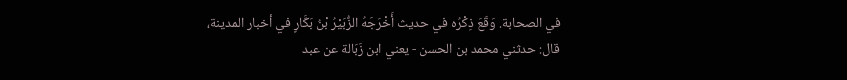في الصحابة. وَقَعَ ذِكْرُه في حديث أَخْرَجَهُ الزُّبَيْرُ بْنُ بَكَّارٍ في أخبار المدينة، قال: حدثني محمد بن الحسن - يعني ابن زَبَالة عن عبد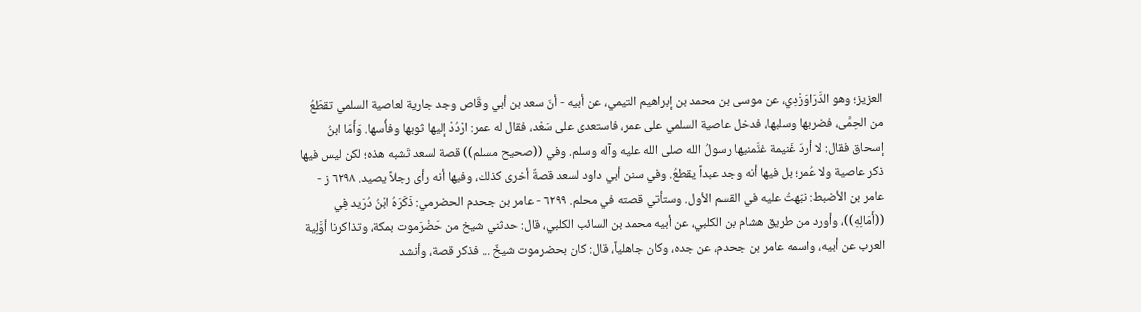العزيز؛ وهو الدَّرَاوَزْدِي، عن موسى بن محمد بن إبراهيم التيمي، عن أبيه - أنّ سعد بن أبي وقّاص وجد جارية لعاصية السلمي تقطَعُ من الحِمَّى، فضربها وسلبها، فدخل عاصية السلمي على عمر، فاستعدى على سَعْد، فقال له عمر: ارْدُدْ إليها ثوبها وفأُسها. وَأَمّا ابنُ إسحاق فقال: لا أردّ غَنيمة غنَّمنيها رسولُ الله صلى الله عليه وآله وسلم. وفي ((صحيح مسلم)) قصة لسعد تَشبه هذه؛ لكن ليس فيها ذكر عاصية ولا عُمر؛ بل فيها أنه وجد عبداً يقطعُ. وفي سنن أبي داود لسعد قصةٌ أخری کذلك، وفيها أنه رأى رجلاً یصید. ٦٢٩٨ ز - عامر بن الأضبط: نبّهتُ عليه في القسم الأول. وستأتي قصته في محلم. ٦٢٩٩ - عامر بن جحدم الحضرمي: ذَكَرَهُ ابْنُ دُرَيد فِي ((أَمَالِهِ))، وأورد من طريق هشام بن الكلبي، عن أبيه محمد بن السائب الكلبي، قال: حدثني شيخ من حَضْرَموت بمكة، وتذاكرنا أوَّلِية العرب عن أبيه، واسمه عامر بن جحدم، عن جده، وكان جاهلياً، قال: كان بحضرموت شيخٌ ... فذكر قصة، وأنشد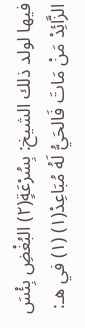فيها لولد ذلك الشيخ: بِسُرْعَةٍ(٢) البُغْضِ بِئْسَ الزَّائِدْ مَنْ مَاتَ فَالحَيُّ لَهُ مُبَاعِدْ(١) (١) في هـ: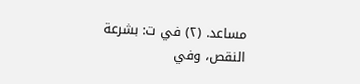مساعد. (٢) في ت: بشرعة النقص، وفي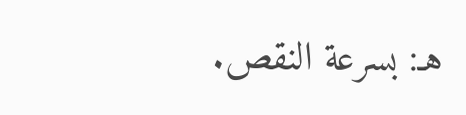هـ: بسرعة النقص.